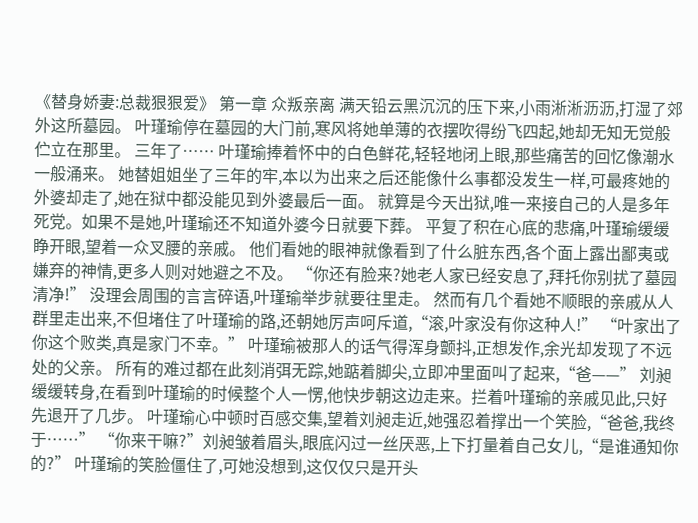《替身娇妻:总裁狠狠爱》 第一章 众叛亲离 满天铅云黑沉沉的压下来,小雨淅淅沥沥,打湿了郊外这所墓园。 叶瑾瑜停在墓园的大门前,寒风将她单薄的衣摆吹得纷飞四起,她却无知无觉般伫立在那里。 三年了…… 叶瑾瑜捧着怀中的白色鲜花,轻轻地闭上眼,那些痛苦的回忆像潮水一般涌来。 她替姐姐坐了三年的牢,本以为出来之后还能像什么事都没发生一样,可最疼她的外婆却走了,她在狱中都没能见到外婆最后一面。 就算是今天出狱,唯一来接自己的人是多年死党。如果不是她,叶瑾瑜还不知道外婆今日就要下葬。 平复了积在心底的悲痛,叶瑾瑜缓缓睁开眼,望着一众叉腰的亲戚。 他们看她的眼神就像看到了什么脏东西,各个面上露出鄙夷或嫌弃的神情,更多人则对她避之不及。 “你还有脸来?她老人家已经安息了,拜托你别扰了墓园清净!” 没理会周围的言言碎语,叶瑾瑜举步就要往里走。 然而有几个看她不顺眼的亲戚从人群里走出来,不但堵住了叶瑾瑜的路,还朝她厉声呵斥道,“滚,叶家没有你这种人!” “叶家出了你这个败类,真是家门不幸。” 叶瑾瑜被那人的话气得浑身颤抖,正想发作,余光却发现了不远处的父亲。 所有的难过都在此刻消弭无踪,她踮着脚尖,立即冲里面叫了起来,“爸——” 刘昶缓缓转身,在看到叶瑾瑜的时候整个人一愣,他快步朝这边走来。拦着叶瑾瑜的亲戚见此,只好先退开了几步。 叶瑾瑜心中顿时百感交集,望着刘昶走近,她强忍着撑出一个笑脸,“爸爸,我终于……” “你来干嘛?”刘昶皱着眉头,眼底闪过一丝厌恶,上下打量着自己女儿,“是谁通知你的?” 叶瑾瑜的笑脸僵住了,可她没想到,这仅仅只是开头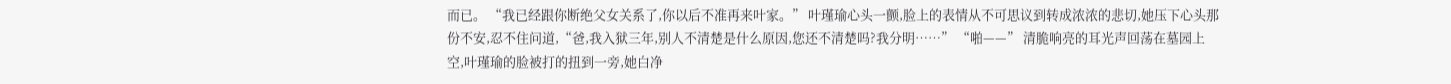而已。 “我已经跟你断绝父女关系了,你以后不准再来叶家。” 叶瑾瑜心头一颤,脸上的表情从不可思议到转成浓浓的悲切,她压下心头那份不安,忍不住问道,“爸,我入狱三年,别人不清楚是什么原因,您还不清楚吗?我分明……” “啪——” 清脆响亮的耳光声回荡在墓园上空,叶瑾瑜的脸被打的扭到一旁,她白净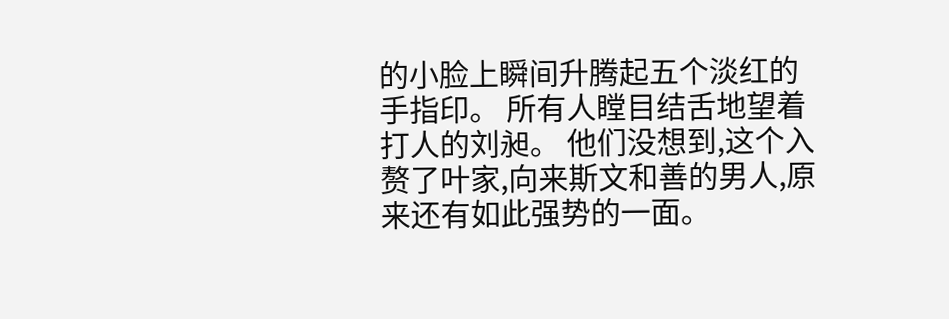的小脸上瞬间升腾起五个淡红的手指印。 所有人瞠目结舌地望着打人的刘昶。 他们没想到,这个入赘了叶家,向来斯文和善的男人,原来还有如此强势的一面。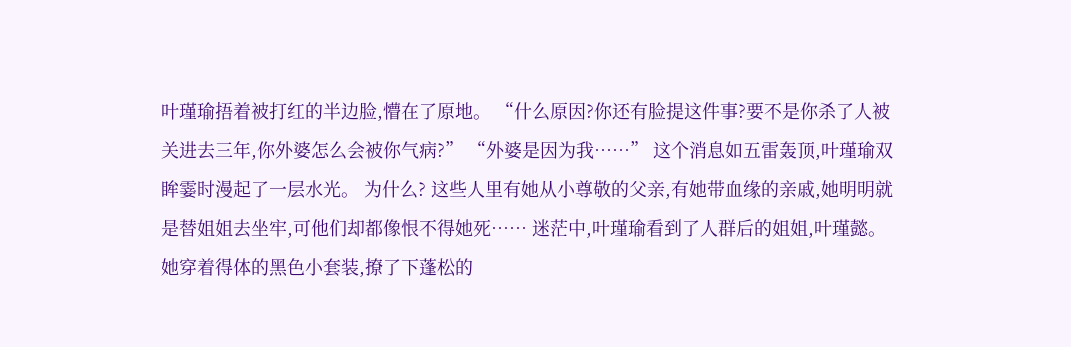叶瑾瑜捂着被打红的半边脸,懵在了原地。 “什么原因?你还有脸提这件事?要不是你杀了人被关进去三年,你外婆怎么会被你气病?” “外婆是因为我……” 这个消息如五雷轰顶,叶瑾瑜双眸霎时漫起了一层水光。 为什么? 这些人里有她从小尊敬的父亲,有她带血缘的亲戚,她明明就是替姐姐去坐牢,可他们却都像恨不得她死…… 迷茫中,叶瑾瑜看到了人群后的姐姐,叶瑾懿。 她穿着得体的黑色小套装,撩了下蓬松的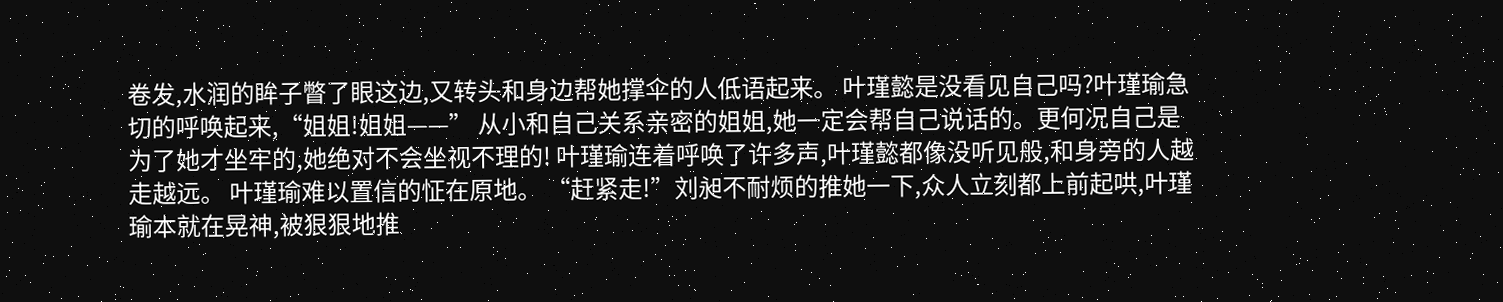卷发,水润的眸子瞥了眼这边,又转头和身边帮她撑伞的人低语起来。 叶瑾懿是没看见自己吗?叶瑾瑜急切的呼唤起来,“姐姐!姐姐——” 从小和自己关系亲密的姐姐,她一定会帮自己说话的。更何况自己是为了她才坐牢的,她绝对不会坐视不理的! 叶瑾瑜连着呼唤了许多声,叶瑾懿都像没听见般,和身旁的人越走越远。 叶瑾瑜难以置信的怔在原地。 “赶紧走!”刘昶不耐烦的推她一下,众人立刻都上前起哄,叶瑾瑜本就在晃神,被狠狠地推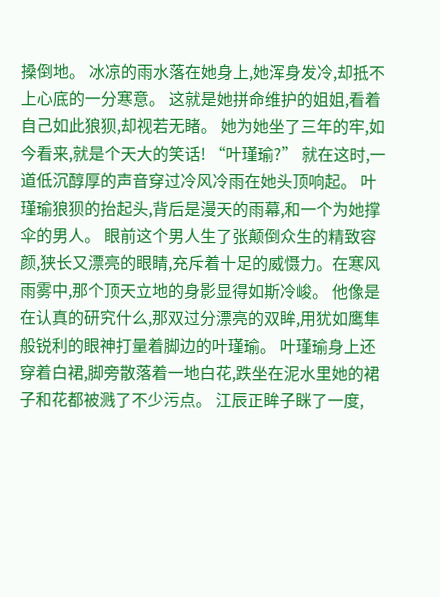搡倒地。 冰凉的雨水落在她身上,她浑身发冷,却抵不上心底的一分寒意。 这就是她拼命维护的姐姐,看着自己如此狼狈,却视若无睹。 她为她坐了三年的牢,如今看来,就是个天大的笑话! “叶瑾瑜?” 就在这时,一道低沉醇厚的声音穿过冷风冷雨在她头顶响起。 叶瑾瑜狼狈的抬起头,背后是漫天的雨幕,和一个为她撑伞的男人。 眼前这个男人生了张颠倒众生的精致容颜,狭长又漂亮的眼睛,充斥着十足的威慑力。在寒风雨雾中,那个顶天立地的身影显得如斯冷峻。 他像是在认真的研究什么,那双过分漂亮的双眸,用犹如鹰隼般锐利的眼神打量着脚边的叶瑾瑜。 叶瑾瑜身上还穿着白裙,脚旁散落着一地白花,跌坐在泥水里她的裙子和花都被溅了不少污点。 江辰正眸子眯了一度,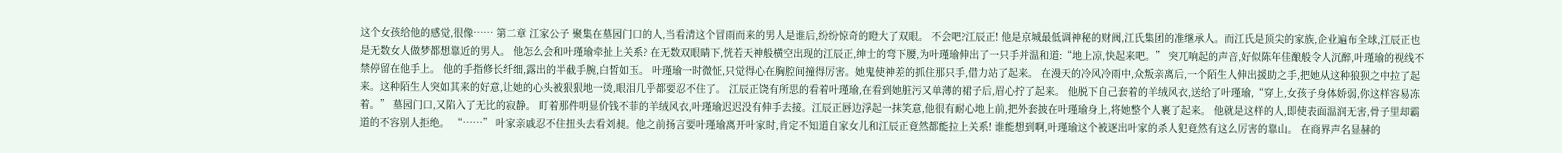这个女孩给他的感觉,很像…… 第二章 江家公子 聚集在墓园门口的人,当看清这个冒雨而来的男人是谁后,纷纷惊奇的瞪大了双眼。 不会吧?江辰正! 他是京城最低调神秘的财阀,江氏集团的准继承人。而江氏是顶尖的家族,企业遍布全球,江辰正也是无数女人做梦都想靠近的男人。 他怎么会和叶瑾瑜牵扯上关系? 在无数双眼睛下,恍若天神般横空出现的江辰正,绅士的弯下腰,为叶瑾瑜伸出了一只手并温和道:“地上凉,快起来吧。” 突兀响起的声音,好似陈年佳酿般令人沉醉,叶瑾瑜的视线不禁停留在他手上。 他的手指修长纤细,露出的半截手腕,白皙如玉。 叶瑾瑜一时微怔,只觉得心在胸腔间撞得厉害。她鬼使神差的抓住那只手,借力站了起来。 在漫天的冷风冷雨中,众叛亲离后,一个陌生人伸出援助之手,把她从这种狼狈之中拉了起来。这种陌生人突如其来的好意,让她的心头被狠狠地一烫,眼泪几乎都要忍不住了。 江辰正饶有所思的看着叶瑾瑜,在看到她脏污又单薄的裙子后,眉心拧了起来。 他脱下自己套着的羊绒风衣,送给了叶瑾瑜,“穿上,女孩子身体娇弱,你这样容易冻着。” 墓园门口,又陷入了无比的寂静。 盯着那件明显价钱不菲的羊绒风衣,叶瑾瑜迟迟没有伸手去接。江辰正唇边浮起一抹笑意,他很有耐心地上前,把外套披在叶瑾瑜身上,将她整个人裹了起来。 他就是这样的人,即使表面温润无害,骨子里却霸道的不容别人拒绝。 “……” 叶家亲戚忍不住扭头去看刘昶。他之前扬言要叶瑾瑜离开叶家时,肯定不知道自家女儿和江辰正竟然都能拉上关系! 谁能想到啊,叶瑾瑜这个被逐出叶家的杀人犯竟然有这么厉害的靠山。 在商界声名显赫的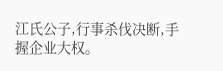江氏公子,行事杀伐决断,手握企业大权。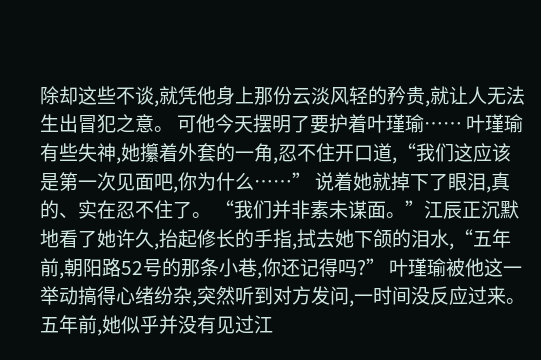除却这些不谈,就凭他身上那份云淡风轻的矜贵,就让人无法生出冒犯之意。 可他今天摆明了要护着叶瑾瑜…… 叶瑾瑜有些失神,她攥着外套的一角,忍不住开口道,“我们这应该是第一次见面吧,你为什么……” 说着她就掉下了眼泪,真的、实在忍不住了。 “我们并非素未谋面。”江辰正沉默地看了她许久,抬起修长的手指,拭去她下颌的泪水,“五年前,朝阳路52号的那条小巷,你还记得吗?” 叶瑾瑜被他这一举动搞得心绪纷杂,突然听到对方发问,一时间没反应过来。 五年前,她似乎并没有见过江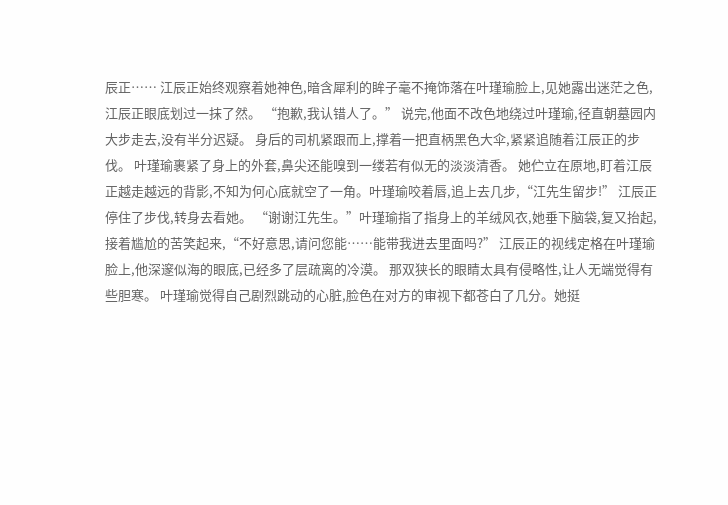辰正…… 江辰正始终观察着她神色,暗含犀利的眸子毫不掩饰落在叶瑾瑜脸上,见她露出迷茫之色,江辰正眼底划过一抹了然。 “抱歉,我认错人了。” 说完,他面不改色地绕过叶瑾瑜,径直朝墓园内大步走去,没有半分迟疑。 身后的司机紧跟而上,撑着一把直柄黑色大伞,紧紧追随着江辰正的步伐。 叶瑾瑜裹紧了身上的外套,鼻尖还能嗅到一缕若有似无的淡淡清香。 她伫立在原地,盯着江辰正越走越远的背影,不知为何心底就空了一角。叶瑾瑜咬着唇,追上去几步,“江先生留步!” 江辰正停住了步伐,转身去看她。 “谢谢江先生。”叶瑾瑜指了指身上的羊绒风衣,她垂下脑袋,复又抬起,接着尴尬的苦笑起来,“不好意思,请问您能……能带我进去里面吗?” 江辰正的视线定格在叶瑾瑜脸上,他深邃似海的眼底,已经多了层疏离的冷漠。 那双狭长的眼睛太具有侵略性,让人无端觉得有些胆寒。 叶瑾瑜觉得自己剧烈跳动的心脏,脸色在对方的审视下都苍白了几分。她挺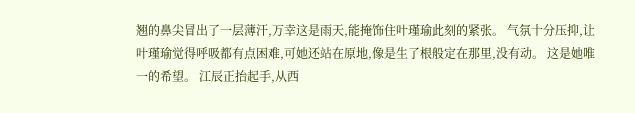翘的鼻尖冒出了一层薄汗,万幸这是雨天,能掩饰住叶瑾瑜此刻的紧张。 气氛十分压抑,让叶瑾瑜觉得呼吸都有点困难,可她还站在原地,像是生了根般定在那里,没有动。 这是她唯一的希望。 江辰正抬起手,从西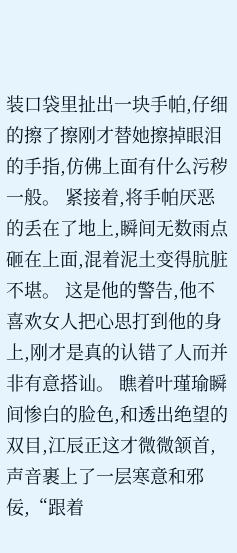装口袋里扯出一块手帕,仔细的擦了擦刚才替她擦掉眼泪的手指,仿佛上面有什么污秽一般。 紧接着,将手帕厌恶的丢在了地上,瞬间无数雨点砸在上面,混着泥土变得肮脏不堪。 这是他的警告,他不喜欢女人把心思打到他的身上,刚才是真的认错了人而并非有意搭讪。 瞧着叶瑾瑜瞬间惨白的脸色,和透出绝望的双目,江辰正这才微微颔首,声音裹上了一层寒意和邪佞,“跟着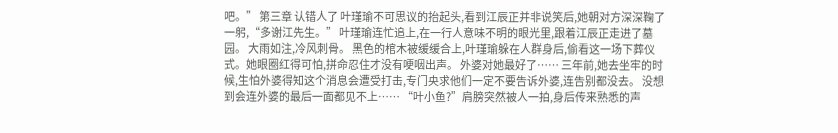吧。” 第三章 认错人了 叶瑾瑜不可思议的抬起头,看到江辰正并非说笑后,她朝对方深深鞠了一躬,“多谢江先生。” 叶瑾瑜连忙追上,在一行人意味不明的眼光里,跟着江辰正走进了墓园。 大雨如注,冷风刺骨。 黑色的棺木被缓缓合上,叶瑾瑜躲在人群身后,偷看这一场下葬仪式。她眼圈红得可怕,拼命忍住才没有哽咽出声。 外婆对她最好了…… 三年前,她去坐牢的时候,生怕外婆得知这个消息会遭受打击,专门央求他们一定不要告诉外婆,连告别都没去。 没想到会连外婆的最后一面都见不上…… “叶小鱼?”肩膀突然被人一拍,身后传来熟悉的声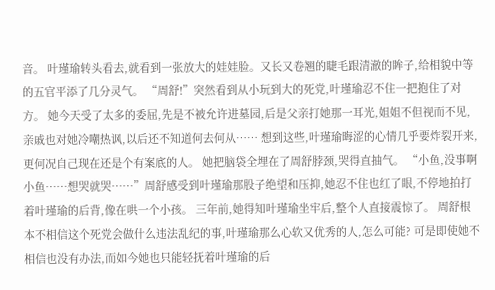音。 叶瑾瑜转头看去,就看到一张放大的娃娃脸。又长又卷翘的睫毛跟清澈的眸子,给相貌中等的五官平添了几分灵气。 “周舒!”突然看到从小玩到大的死党,叶瑾瑜忍不住一把抱住了对方。 她今天受了太多的委屈,先是不被允许进墓园,后是父亲打她那一耳光,姐姐不但视而不见,亲戚也对她冷嘲热讽,以后还不知道何去何从…… 想到这些,叶瑾瑜晦涩的心情几乎要炸裂开来,更何况自己现在还是个有案底的人。 她把脑袋全埋在了周舒脖颈,哭得直抽气。 “小鱼,没事啊小鱼……想哭就哭……”周舒感受到叶瑾瑜那股子绝望和压抑,她忍不住也红了眼,不停地拍打着叶瑾瑜的后背,像在哄一个小孩。 三年前,她得知叶瑾瑜坐牢后,整个人直接震惊了。 周舒根本不相信这个死党会做什么违法乱纪的事,叶瑾瑜那么心软又优秀的人,怎么可能? 可是即使她不相信也没有办法,而如今她也只能轻抚着叶瑾瑜的后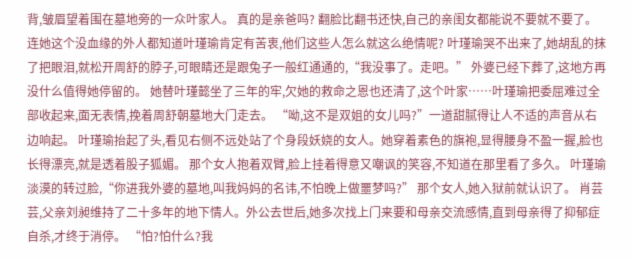背,皱眉望着围在墓地旁的一众叶家人。 真的是亲爸吗? 翻脸比翻书还快,自己的亲闺女都能说不要就不要了。 连她这个没血缘的外人都知道叶瑾瑜肯定有苦衷,他们这些人怎么就这么绝情呢? 叶瑾瑜哭不出来了,她胡乱的抹了把眼泪,就松开周舒的脖子,可眼睛还是跟兔子一般红通通的,“我没事了。走吧。” 外婆已经下葬了,这地方再没什么值得她停留的。 她替叶瑾懿坐了三年的牢,欠她的救命之恩也还清了,这个叶家……叶瑾瑜把委屈难过全部收起来,面无表情,挽着周舒朝墓地大门走去。 “呦,这不是双姐的女儿吗?”一道甜腻得让人不适的声音从右边响起。 叶瑾瑜抬起了头,看见右侧不远处站了个身段妖娆的女人。她穿着素色的旗袍,显得腰身不盈一握,脸也长得漂亮,就是透着股子狐媚。 那个女人抱着双臂,脸上挂着得意又嘲讽的笑容,不知道在那里看了多久。 叶瑾瑜淡漠的转过脸,“你进我外婆的墓地,叫我妈妈的名讳,不怕晚上做噩梦吗?” 那个女人,她入狱前就认识了。 肖芸芸,父亲刘昶维持了二十多年的地下情人。外公去世后,她多次找上门来要和母亲交流感情,直到母亲得了抑郁症自杀,才终于消停。 “怕?怕什么?我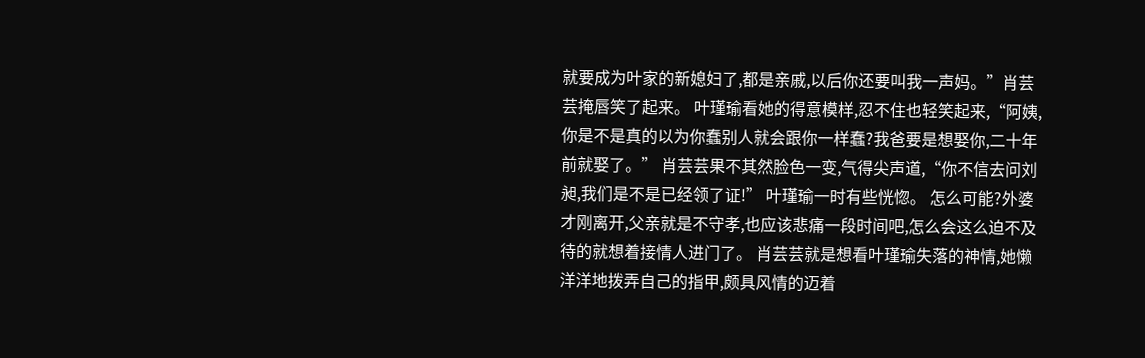就要成为叶家的新媳妇了,都是亲戚,以后你还要叫我一声妈。”肖芸芸掩唇笑了起来。 叶瑾瑜看她的得意模样,忍不住也轻笑起来,“阿姨,你是不是真的以为你蠢别人就会跟你一样蠢?我爸要是想娶你,二十年前就娶了。” 肖芸芸果不其然脸色一变,气得尖声道,“你不信去问刘昶,我们是不是已经领了证!” 叶瑾瑜一时有些恍惚。 怎么可能?外婆才刚离开,父亲就是不守孝,也应该悲痛一段时间吧,怎么会这么迫不及待的就想着接情人进门了。 肖芸芸就是想看叶瑾瑜失落的神情,她懒洋洋地拨弄自己的指甲,颇具风情的迈着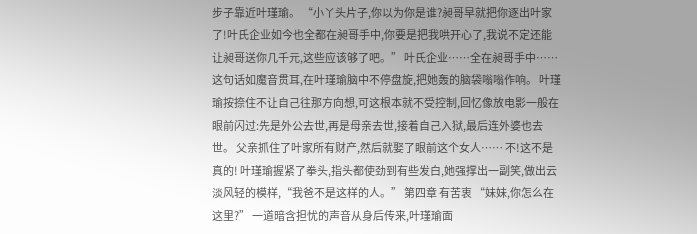步子靠近叶瑾瑜。 “小丫头片子,你以为你是谁?昶哥早就把你逐出叶家了!叶氏企业如今也全都在昶哥手中,你要是把我哄开心了,我说不定还能让昶哥送你几千元,这些应该够了吧。” 叶氏企业……全在昶哥手中…… 这句话如魔音贯耳,在叶瑾瑜脑中不停盘旋,把她轰的脑袋嗡嗡作响。 叶瑾瑜按捺住不让自己往那方向想,可这根本就不受控制,回忆像放电影一般在眼前闪过:先是外公去世,再是母亲去世,接着自己入狱,最后连外婆也去世。 父亲抓住了叶家所有财产,然后就娶了眼前这个女人…… 不!这不是真的! 叶瑾瑜握紧了拳头,指头都使劲到有些发白,她强撑出一副笑,做出云淡风轻的模样,“我爸不是这样的人。” 第四章 有苦衷 “妹妹,你怎么在这里?” 一道暗含担忧的声音从身后传来,叶瑾瑜面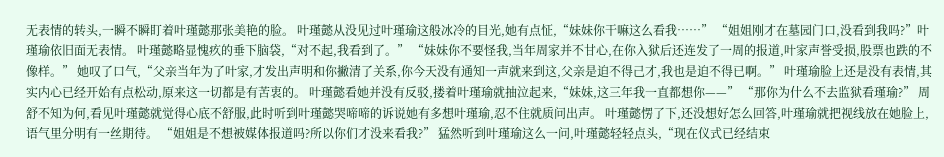无表情的转头,一瞬不瞬盯着叶瑾懿那张美艳的脸。 叶瑾懿从没见过叶瑾瑜这般冰冷的目光,她有点怔,“妹妹你干嘛这么看我……” “姐姐刚才在墓园门口,没看到我吗?”叶瑾瑜依旧面无表情。 叶瑾懿略显愧疚的垂下脑袋,“对不起,我看到了。” “妹妹你不要怪我,当年周家并不甘心,在你入狱后还连发了一周的报道,叶家声誉受损,股票也跌的不像样。” 她叹了口气,“父亲当年为了叶家,才发出声明和你撇清了关系,你今天没有通知一声就来到这,父亲是迫不得己才,我也是迫不得已啊。” 叶瑾瑜脸上还是没有表情,其实内心已经开始有点松动,原来这一切都是有苦衷的。 叶瑾懿看她并没有反驳,搂着叶瑾瑜就抽泣起来,“妹妹,这三年我一直都想你——” “那你为什么不去监狱看瑾瑜?” 周舒不知为何,看见叶瑾懿就觉得心底不舒服,此时听到叶瑾懿哭啼啼的诉说她有多想叶瑾瑜,忍不住就质问出声。 叶瑾懿愣了下,还没想好怎么回答,叶瑾瑜就把视线放在她脸上,语气里分明有一丝期待。 “姐姐是不想被媒体报道吗?所以你们才没来看我?” 猛然听到叶瑾瑜这么一问,叶瑾懿轻轻点头,“现在仪式已经结束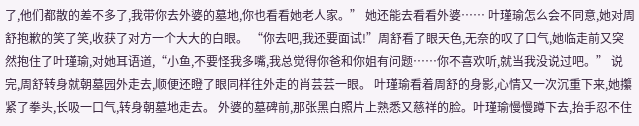了,他们都散的差不多了,我带你去外婆的墓地,你也看看她老人家。” 她还能去看看外婆…… 叶瑾瑜怎么会不同意,她对周舒抱歉的笑了笑,收获了对方一个大大的白眼。 “你去吧,我还要面试!”周舒看了眼天色,无奈的叹了口气,她临走前又突然抱住了叶瑾瑜,对她耳语道,“小鱼,不要怪我多嘴,我总觉得你爸和你姐有问题……你不喜欢听,就当我没说过吧。” 说完,周舒转身就朝墓园外走去,顺便还瞪了眼同样往外走的肖芸芸一眼。 叶瑾瑜看着周舒的身影,心情又一次沉重下来,她攥紧了拳头,长吸一口气,转身朝墓地走去。 外婆的墓碑前,那张黑白照片上熟悉又慈祥的脸。叶瑾瑜慢慢蹲下去,抬手忍不住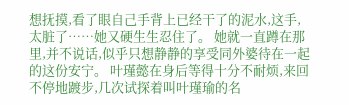想抚摸,看了眼自己手背上已经干了的泥水,这手,太脏了……她又硬生生忍住了。 她就一直蹲在那里,并不说话,似乎只想静静的享受同外婆待在一起的这份安宁。 叶瑾懿在身后等得十分不耐烦,来回不停地踱步,几次试探着叫叶瑾瑜的名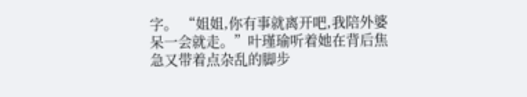字。 “姐姐,你有事就离开吧,我陪外婆呆一会就走。”叶瑾瑜听着她在背后焦急又带着点杂乱的脚步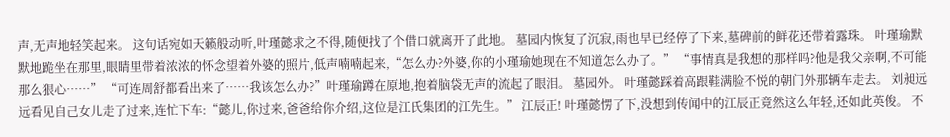声,无声地轻笑起来。 这句话宛如天籁般动听,叶瑾懿求之不得,随便找了个借口就离开了此地。 墓园内恢复了沉寂,雨也早已经停了下来,墓碑前的鲜花还带着露珠。 叶瑾瑜默默地跪坐在那里,眼睛里带着浓浓的怀念望着外婆的照片,低声喃喃起来,“怎么办?外婆,你的小瑾瑜她现在不知道怎么办了。” “事情真是我想的那样吗?他是我父亲啊,不可能那么狠心……” “可连周舒都看出来了……我该怎么办?”叶瑾瑜蹲在原地,抱着脑袋无声的流起了眼泪。 墓园外。 叶瑾懿踩着高跟鞋满脸不悦的朝门外那辆车走去。 刘昶远远看见自己女儿走了过来,连忙下车:“懿儿,你过来,爸爸给你介绍,这位是江氏集团的江先生。” 江辰正! 叶瑾懿愣了下,没想到传闻中的江辰正竟然这么年轻,还如此英俊。 不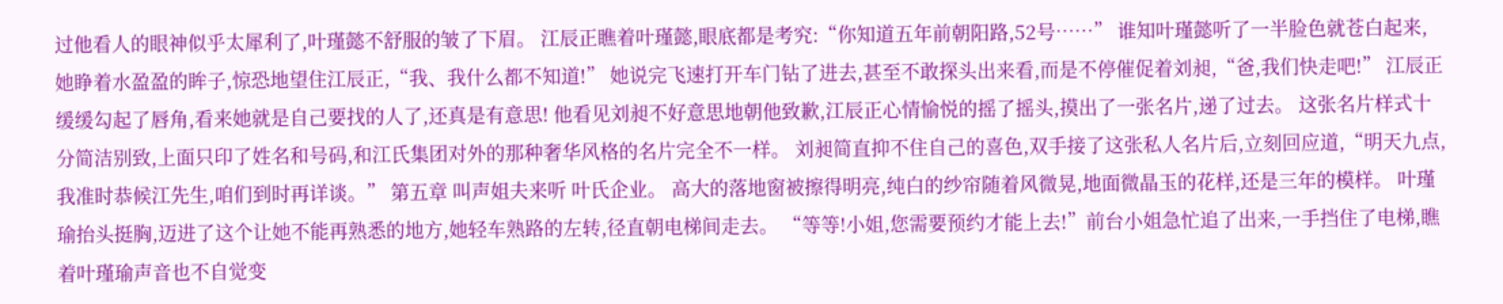过他看人的眼神似乎太犀利了,叶瑾懿不舒服的皱了下眉。 江辰正瞧着叶瑾懿,眼底都是考究:“你知道五年前朝阳路,52号……” 谁知叶瑾懿听了一半脸色就苍白起来,她睁着水盈盈的眸子,惊恐地望住江辰正,“我、我什么都不知道!” 她说完飞速打开车门钻了进去,甚至不敢探头出来看,而是不停催促着刘昶,“爸,我们快走吧!” 江辰正缓缓勾起了唇角,看来她就是自己要找的人了,还真是有意思! 他看见刘昶不好意思地朝他致歉,江辰正心情愉悦的摇了摇头,摸出了一张名片,递了过去。 这张名片样式十分简洁别致,上面只印了姓名和号码,和江氏集团对外的那种奢华风格的名片完全不一样。 刘昶简直抑不住自己的喜色,双手接了这张私人名片后,立刻回应道,“明天九点,我准时恭候江先生,咱们到时再详谈。” 第五章 叫声姐夫来听 叶氏企业。 高大的落地窗被擦得明亮,纯白的纱帘随着风微晃,地面微晶玉的花样,还是三年的模样。 叶瑾瑜抬头挺胸,迈进了这个让她不能再熟悉的地方,她轻车熟路的左转,径直朝电梯间走去。 “等等!小姐,您需要预约才能上去!”前台小姐急忙追了出来,一手挡住了电梯,瞧着叶瑾瑜声音也不自觉变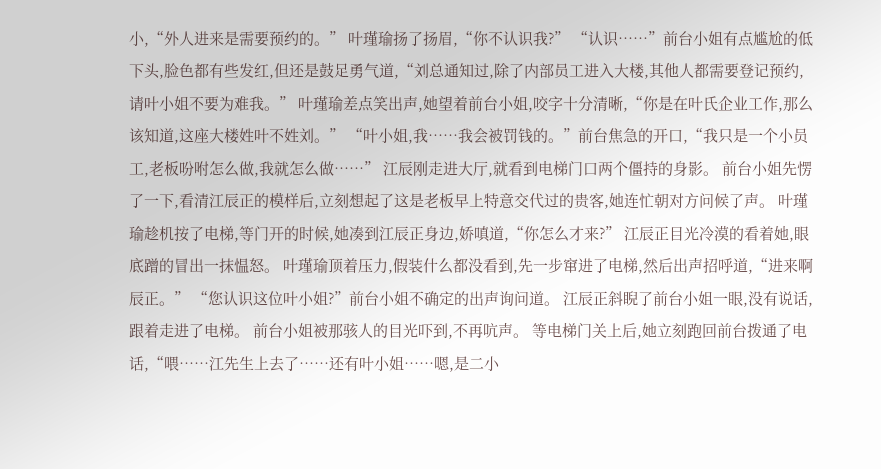小,“外人进来是需要预约的。” 叶瑾瑜扬了扬眉,“你不认识我?” “认识……”前台小姐有点尴尬的低下头,脸色都有些发红,但还是鼓足勇气道,“刘总通知过,除了内部员工进入大楼,其他人都需要登记预约,请叶小姐不要为难我。” 叶瑾瑜差点笑出声,她望着前台小姐,咬字十分清晰,“你是在叶氏企业工作,那么该知道,这座大楼姓叶不姓刘。” “叶小姐,我……我会被罚钱的。”前台焦急的开口,“我只是一个小员工,老板吩咐怎么做,我就怎么做……” 江辰刚走进大厅,就看到电梯门口两个僵持的身影。 前台小姐先愣了一下,看清江辰正的模样后,立刻想起了这是老板早上特意交代过的贵客,她连忙朝对方问候了声。 叶瑾瑜趁机按了电梯,等门开的时候,她凑到江辰正身边,娇嗔道,“你怎么才来?” 江辰正目光冷漠的看着她,眼底蹭的冒出一抹愠怒。 叶瑾瑜顶着压力,假装什么都没看到,先一步窜进了电梯,然后出声招呼道,“进来啊辰正。” “您认识这位叶小姐?”前台小姐不确定的出声询问道。 江辰正斜睨了前台小姐一眼,没有说话,跟着走进了电梯。 前台小姐被那骇人的目光吓到,不再吭声。 等电梯门关上后,她立刻跑回前台拨通了电话,“喂……江先生上去了……还有叶小姐……嗯,是二小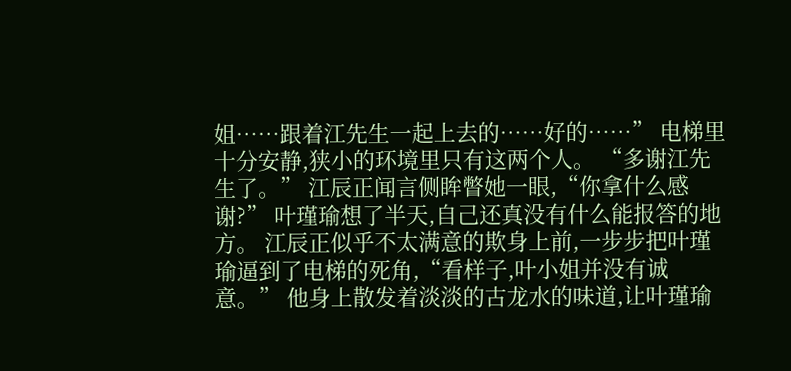姐……跟着江先生一起上去的……好的……” 电梯里十分安静,狭小的环境里只有这两个人。 “多谢江先生了。” 江辰正闻言侧眸瞥她一眼,“你拿什么感谢?” 叶瑾瑜想了半天,自己还真没有什么能报答的地方。 江辰正似乎不太满意的欺身上前,一步步把叶瑾瑜逼到了电梯的死角,“看样子,叶小姐并没有诚意。” 他身上散发着淡淡的古龙水的味道,让叶瑾瑜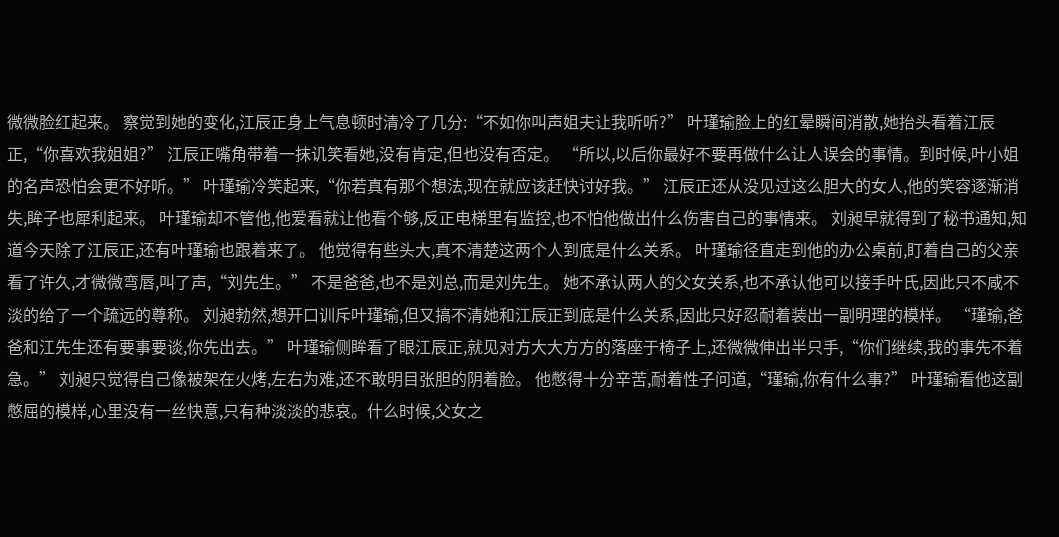微微脸红起来。 察觉到她的变化,江辰正身上气息顿时清冷了几分:“不如你叫声姐夫让我听听?” 叶瑾瑜脸上的红晕瞬间消散,她抬头看着江辰正,“你喜欢我姐姐?” 江辰正嘴角带着一抹讥笑看她,没有肯定,但也没有否定。 “所以,以后你最好不要再做什么让人误会的事情。到时候,叶小姐的名声恐怕会更不好听。” 叶瑾瑜冷笑起来,“你若真有那个想法,现在就应该赶快讨好我。” 江辰正还从没见过这么胆大的女人,他的笑容逐渐消失,眸子也犀利起来。 叶瑾瑜却不管他,他爱看就让他看个够,反正电梯里有监控,也不怕他做出什么伤害自己的事情来。 刘昶早就得到了秘书通知,知道今天除了江辰正,还有叶瑾瑜也跟着来了。 他觉得有些头大,真不清楚这两个人到底是什么关系。 叶瑾瑜径直走到他的办公桌前,盯着自己的父亲看了许久,才微微弯唇,叫了声,“刘先生。” 不是爸爸,也不是刘总,而是刘先生。 她不承认两人的父女关系,也不承认他可以接手叶氏,因此只不咸不淡的给了一个疏远的尊称。 刘昶勃然,想开口训斥叶瑾瑜,但又搞不清她和江辰正到底是什么关系,因此只好忍耐着装出一副明理的模样。 “瑾瑜,爸爸和江先生还有要事要谈,你先出去。” 叶瑾瑜侧眸看了眼江辰正,就见对方大大方方的落座于椅子上,还微微伸出半只手,“你们继续,我的事先不着急。” 刘昶只觉得自己像被架在火烤,左右为难,还不敢明目张胆的阴着脸。 他憋得十分辛苦,耐着性子问道,“瑾瑜,你有什么事?” 叶瑾瑜看他这副憋屈的模样,心里没有一丝快意,只有种淡淡的悲哀。什么时候,父女之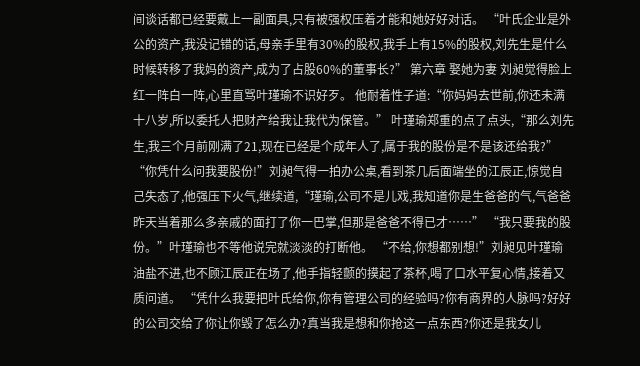间谈话都已经要戴上一副面具,只有被强权压着才能和她好好对话。 “叶氏企业是外公的资产,我没记错的话,母亲手里有30%的股权,我手上有15%的股权,刘先生是什么时候转移了我妈的资产,成为了占股60%的董事长?” 第六章 娶她为妻 刘昶觉得脸上红一阵白一阵,心里直骂叶瑾瑜不识好歹。 他耐着性子道:“你妈妈去世前,你还未满十八岁,所以委托人把财产给我让我代为保管。” 叶瑾瑜郑重的点了点头,“那么刘先生,我三个月前刚满了21,现在已经是个成年人了,属于我的股份是不是该还给我?” “你凭什么问我要股份!”刘昶气得一拍办公桌,看到茶几后面端坐的江辰正,惊觉自己失态了,他强压下火气,继续道,“瑾瑜,公司不是儿戏,我知道你是生爸爸的气,气爸爸昨天当着那么多亲戚的面打了你一巴掌,但那是爸爸不得已才……” “我只要我的股份。”叶瑾瑜也不等他说完就淡淡的打断他。 “不给,你想都别想!”刘昶见叶瑾瑜油盐不进,也不顾江辰正在场了,他手指轻颤的摸起了茶杯,喝了口水平复心情,接着又质问道。 “凭什么我要把叶氏给你,你有管理公司的经验吗?你有商界的人脉吗?好好的公司交给了你让你毁了怎么办?真当我是想和你抢这一点东西?你还是我女儿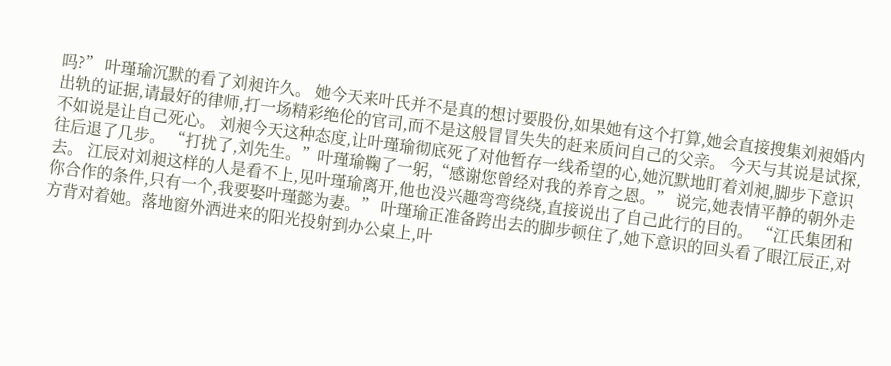吗?” 叶瑾瑜沉默的看了刘昶许久。 她今天来叶氏并不是真的想讨要股份,如果她有这个打算,她会直接搜集刘昶婚内出轨的证据,请最好的律师,打一场精彩绝伦的官司,而不是这般冒冒失失的赶来质问自己的父亲。 今天与其说是试探,不如说是让自己死心。 刘昶今天这种态度,让叶瑾瑜彻底死了对他暂存一线希望的心,她沉默地盯着刘昶,脚步下意识往后退了几步。 “打扰了,刘先生。”叶瑾瑜鞠了一躬,“感谢您曾经对我的养育之恩。” 说完,她表情平静的朝外走去。 江辰对刘昶这样的人是看不上,见叶瑾瑜离开,他也没兴趣弯弯绕绕,直接说出了自己此行的目的。 “江氏集团和你合作的条件,只有一个,我要娶叶瑾懿为妻。” 叶瑾瑜正准备跨出去的脚步顿住了,她下意识的回头看了眼江辰正,对方背对着她。落地窗外洒进来的阳光投射到办公桌上,叶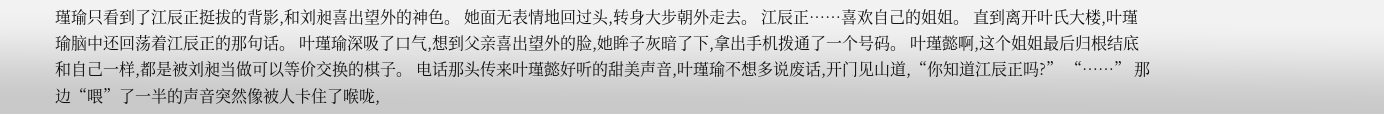瑾瑜只看到了江辰正挺拔的背影,和刘昶喜出望外的神色。 她面无表情地回过头,转身大步朝外走去。 江辰正……喜欢自己的姐姐。 直到离开叶氏大楼,叶瑾瑜脑中还回荡着江辰正的那句话。 叶瑾瑜深吸了口气,想到父亲喜出望外的脸,她眸子灰暗了下,拿出手机拨通了一个号码。 叶瑾懿啊,这个姐姐最后归根结底和自己一样,都是被刘昶当做可以等价交换的棋子。 电话那头传来叶瑾懿好听的甜美声音,叶瑾瑜不想多说废话,开门见山道,“你知道江辰正吗?” “……” 那边“喂”了一半的声音突然像被人卡住了喉咙,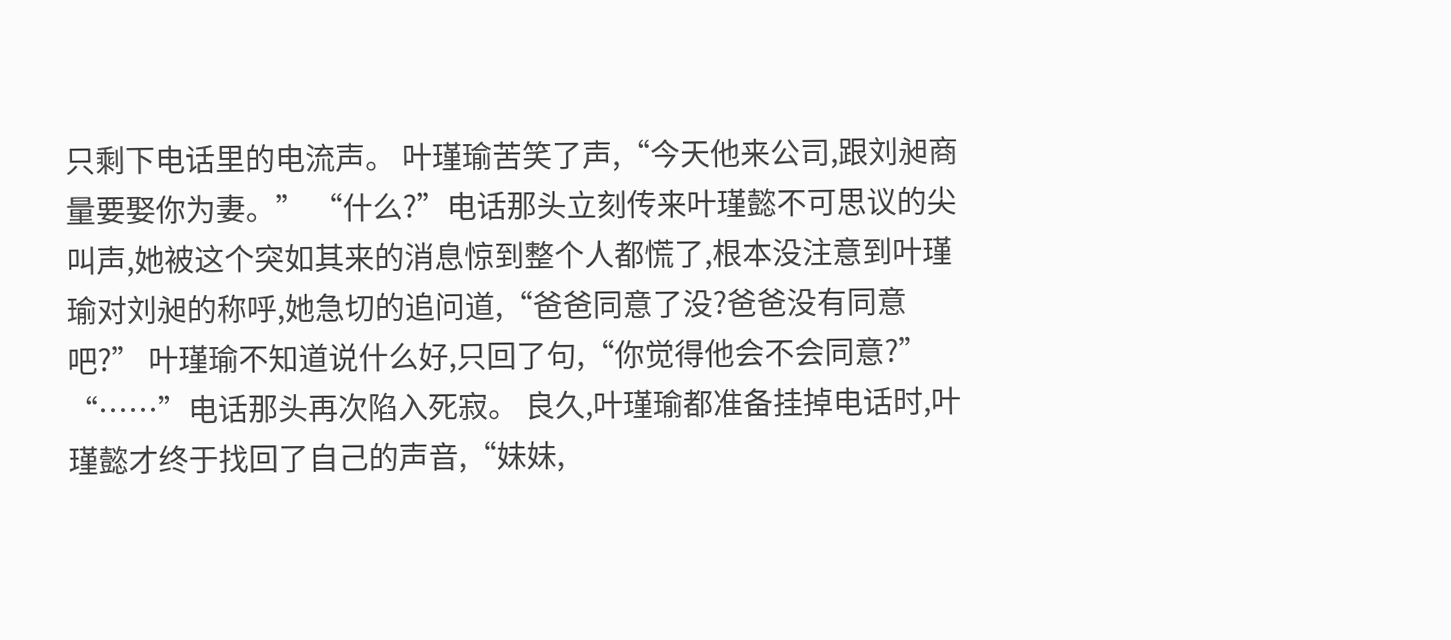只剩下电话里的电流声。 叶瑾瑜苦笑了声,“今天他来公司,跟刘昶商量要娶你为妻。” “什么?”电话那头立刻传来叶瑾懿不可思议的尖叫声,她被这个突如其来的消息惊到整个人都慌了,根本没注意到叶瑾瑜对刘昶的称呼,她急切的追问道,“爸爸同意了没?爸爸没有同意吧?” 叶瑾瑜不知道说什么好,只回了句,“你觉得他会不会同意?” “……”电话那头再次陷入死寂。 良久,叶瑾瑜都准备挂掉电话时,叶瑾懿才终于找回了自己的声音,“妹妹,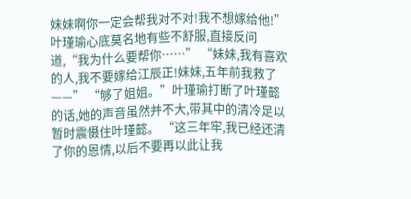妹妹啊你一定会帮我对不对!我不想嫁给他!” 叶瑾瑜心底莫名地有些不舒服,直接反问道,“我为什么要帮你……” “妹妹,我有喜欢的人,我不要嫁给江辰正!妹妹,五年前我救了——” “够了姐姐。”叶瑾瑜打断了叶瑾懿的话,她的声音虽然并不大,带其中的清冷足以暂时震慑住叶瑾懿。 “这三年牢,我已经还清了你的恩情,以后不要再以此让我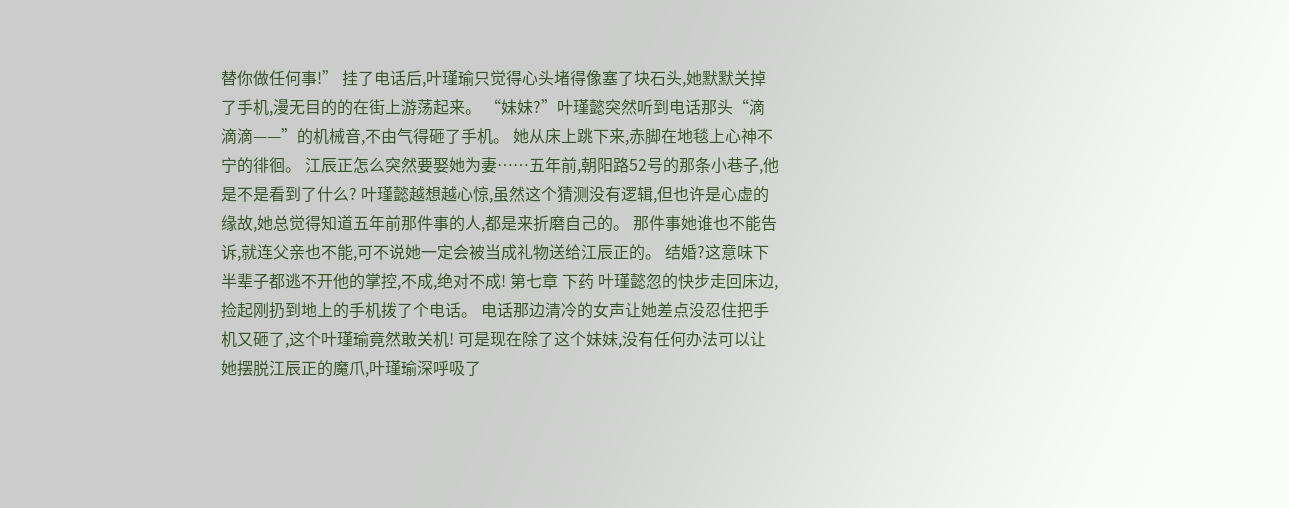替你做任何事!” 挂了电话后,叶瑾瑜只觉得心头堵得像塞了块石头,她默默关掉了手机,漫无目的的在街上游荡起来。 “妹妹?”叶瑾懿突然听到电话那头“滴滴滴——”的机械音,不由气得砸了手机。 她从床上跳下来,赤脚在地毯上心神不宁的徘徊。 江辰正怎么突然要娶她为妻……五年前,朝阳路52号的那条小巷子,他是不是看到了什么? 叶瑾懿越想越心惊,虽然这个猜测没有逻辑,但也许是心虚的缘故,她总觉得知道五年前那件事的人,都是来折磨自己的。 那件事她谁也不能告诉,就连父亲也不能,可不说她一定会被当成礼物送给江辰正的。 结婚?这意味下半辈子都逃不开他的掌控,不成,绝对不成! 第七章 下药 叶瑾懿忽的快步走回床边,捡起刚扔到地上的手机拨了个电话。 电话那边清冷的女声让她差点没忍住把手机又砸了,这个叶瑾瑜竟然敢关机! 可是现在除了这个妹妹,没有任何办法可以让她摆脱江辰正的魔爪,叶瑾瑜深呼吸了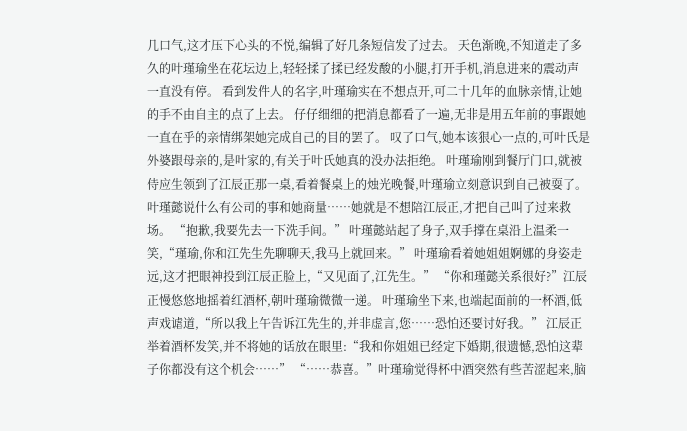几口气,这才压下心头的不悦,编辑了好几条短信发了过去。 天色渐晚,不知道走了多久的叶瑾瑜坐在花坛边上,轻轻揉了揉已经发酸的小腿,打开手机,消息进来的震动声一直没有停。 看到发件人的名字,叶瑾瑜实在不想点开,可二十几年的血脉亲情,让她的手不由自主的点了上去。 仔仔细细的把消息都看了一遍,无非是用五年前的事跟她一直在乎的亲情绑架她完成自己的目的罢了。 叹了口气,她本该狠心一点的,可叶氏是外婆跟母亲的,是叶家的,有关于叶氏她真的没办法拒绝。 叶瑾瑜刚到餐厅门口,就被侍应生领到了江辰正那一桌,看着餐桌上的烛光晚餐,叶瑾瑜立刻意识到自己被耍了。 叶瑾懿说什么有公司的事和她商量……她就是不想陪江辰正,才把自己叫了过来救场。 “抱歉,我要先去一下洗手间。” 叶瑾懿站起了身子,双手撑在桌沿上温柔一笑,“瑾瑜,你和江先生先聊聊天,我马上就回来。” 叶瑾瑜看着她姐姐婀娜的身姿走远,这才把眼神投到江辰正脸上,“又见面了,江先生。” “你和瑾懿关系很好?”江辰正慢悠悠地摇着红酒杯,朝叶瑾瑜微微一递。 叶瑾瑜坐下来,也端起面前的一杯酒,低声戏谑道,“所以我上午告诉江先生的,并非虚言,您……恐怕还要讨好我。” 江辰正举着酒杯发笑,并不将她的话放在眼里:“我和你姐姐已经定下婚期,很遗憾,恐怕这辈子你都没有这个机会……” “……恭喜。”叶瑾瑜觉得杯中酒突然有些苦涩起来,脑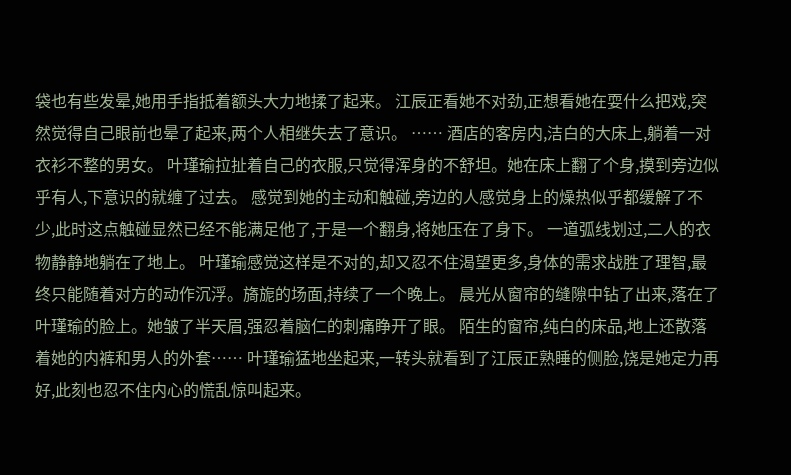袋也有些发晕,她用手指抵着额头大力地揉了起来。 江辰正看她不对劲,正想看她在耍什么把戏,突然觉得自己眼前也晕了起来,两个人相继失去了意识。 …… 酒店的客房内,洁白的大床上,躺着一对衣衫不整的男女。 叶瑾瑜拉扯着自己的衣服,只觉得浑身的不舒坦。她在床上翻了个身,摸到旁边似乎有人,下意识的就缠了过去。 感觉到她的主动和触碰,旁边的人感觉身上的燥热似乎都缓解了不少,此时这点触碰显然已经不能满足他了,于是一个翻身,将她压在了身下。 一道弧线划过,二人的衣物静静地躺在了地上。 叶瑾瑜感觉这样是不对的,却又忍不住渴望更多,身体的需求战胜了理智,最终只能随着对方的动作沉浮。旖旎的场面,持续了一个晚上。 晨光从窗帘的缝隙中钻了出来,落在了叶瑾瑜的脸上。她皱了半天眉,强忍着脑仁的刺痛睁开了眼。 陌生的窗帘,纯白的床品,地上还散落着她的内裤和男人的外套…… 叶瑾瑜猛地坐起来,一转头就看到了江辰正熟睡的侧脸,饶是她定力再好,此刻也忍不住内心的慌乱惊叫起来。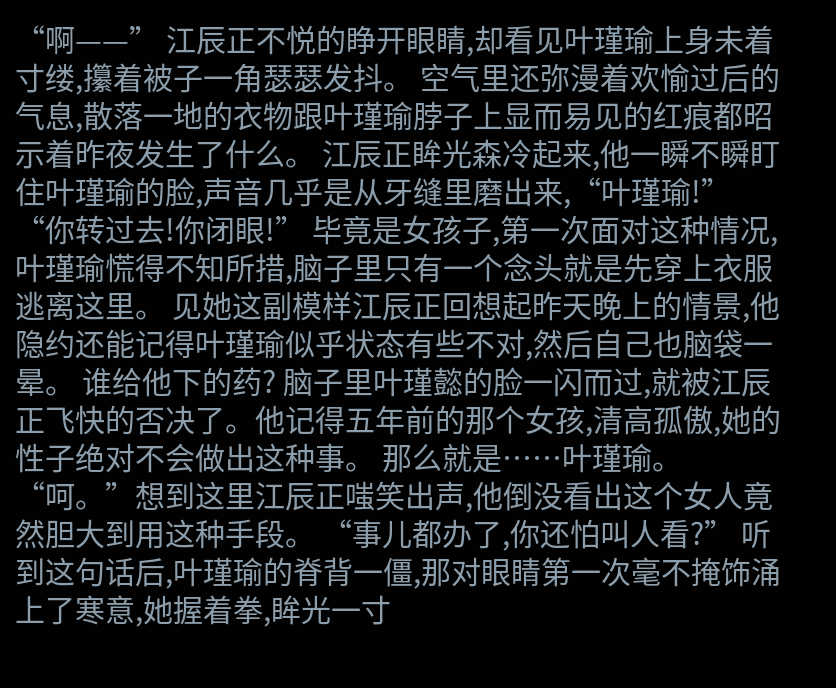“啊——” 江辰正不悦的睁开眼睛,却看见叶瑾瑜上身未着寸缕,攥着被子一角瑟瑟发抖。 空气里还弥漫着欢愉过后的气息,散落一地的衣物跟叶瑾瑜脖子上显而易见的红痕都昭示着昨夜发生了什么。 江辰正眸光森冷起来,他一瞬不瞬盯住叶瑾瑜的脸,声音几乎是从牙缝里磨出来,“叶瑾瑜!” “你转过去!你闭眼!” 毕竟是女孩子,第一次面对这种情况,叶瑾瑜慌得不知所措,脑子里只有一个念头就是先穿上衣服逃离这里。 见她这副模样江辰正回想起昨天晚上的情景,他隐约还能记得叶瑾瑜似乎状态有些不对,然后自己也脑袋一晕。 谁给他下的药? 脑子里叶瑾懿的脸一闪而过,就被江辰正飞快的否决了。他记得五年前的那个女孩,清高孤傲,她的性子绝对不会做出这种事。 那么就是……叶瑾瑜。 “呵。”想到这里江辰正嗤笑出声,他倒没看出这个女人竟然胆大到用这种手段。 “事儿都办了,你还怕叫人看?” 听到这句话后,叶瑾瑜的脊背一僵,那对眼睛第一次毫不掩饰涌上了寒意,她握着拳,眸光一寸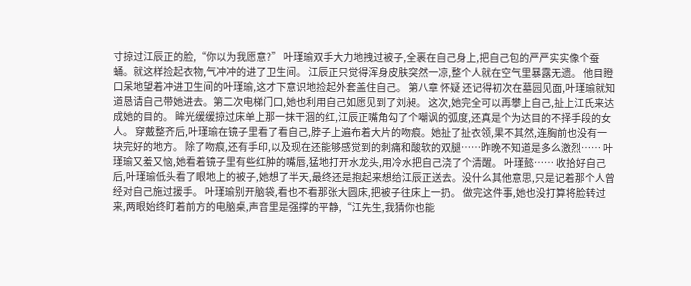寸掠过江辰正的脸,“你以为我愿意?” 叶瑾瑜双手大力地拽过被子,全裹在自己身上,把自己包的严严实实像个蚕蛹。就这样捡起衣物,气冲冲的进了卫生间。 江辰正只觉得浑身皮肤突然一凉,整个人就在空气里暴露无遗。 他目瞪口呆地望着冲进卫生间的叶瑾瑜,这才下意识地捡起外套盖住自己。 第八章 怀疑 还记得初次在墓园见面,叶瑾瑜就知道恳请自己带她进去。第二次电梯门口,她也利用自己如愿见到了刘昶。 这次,她完全可以再攀上自己,扯上江氏来达成她的目的。 眸光缓缓掠过床单上那一抹干涸的红,江辰正嘴角勾了个嘲讽的弧度,还真是个为达目的不择手段的女人。 穿戴整齐后,叶瑾瑜在镜子里看了看自己,脖子上遍布着大片的吻痕。她扯了扯衣领,果不其然,连胸前也没有一块完好的地方。 除了吻痕,还有手印,以及现在还能够感觉到的刺痛和酸软的双腿……昨晚不知道是多么激烈…… 叶瑾瑜又羞又恼,她看着镜子里有些红肿的嘴唇,猛地打开水龙头,用冷水把自己浇了个清醒。 叶瑾懿…… 收拾好自己后,叶瑾瑜低头看了眼地上的被子,她想了半天,最终还是抱起来想给江辰正送去。没什么其他意思,只是记着那个人曾经对自己施过援手。 叶瑾瑜别开脑袋,看也不看那张大圆床,把被子往床上一扔。 做完这件事,她也没打算将脸转过来,两眼始终盯着前方的电脑桌,声音里是强撑的平静,“江先生,我猜你也能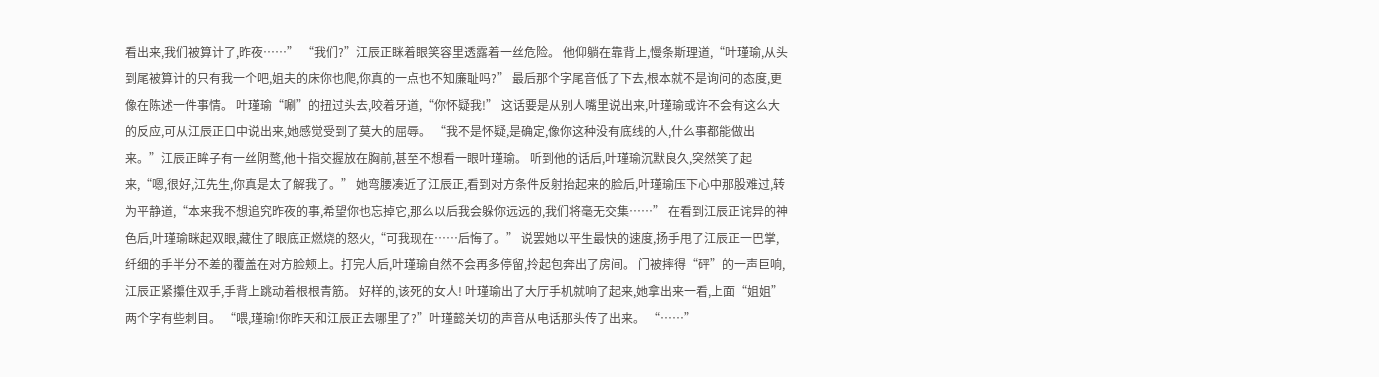看出来,我们被算计了,昨夜……” “我们?”江辰正眯着眼笑容里透露着一丝危险。 他仰躺在靠背上,慢条斯理道,“叶瑾瑜,从头到尾被算计的只有我一个吧,姐夫的床你也爬,你真的一点也不知廉耻吗?” 最后那个字尾音低了下去,根本就不是询问的态度,更像在陈述一件事情。 叶瑾瑜“唰”的扭过头去,咬着牙道,“你怀疑我!” 这话要是从别人嘴里说出来,叶瑾瑜或许不会有这么大的反应,可从江辰正口中说出来,她感觉受到了莫大的屈辱。 “我不是怀疑,是确定,像你这种没有底线的人,什么事都能做出来。”江辰正眸子有一丝阴鹜,他十指交握放在胸前,甚至不想看一眼叶瑾瑜。 听到他的话后,叶瑾瑜沉默良久,突然笑了起来,“嗯,很好,江先生,你真是太了解我了。” 她弯腰凑近了江辰正,看到对方条件反射抬起来的脸后,叶瑾瑜压下心中那股难过,转为平静道,“本来我不想追究昨夜的事,希望你也忘掉它,那么以后我会躲你远远的,我们将毫无交集……” 在看到江辰正诧异的神色后,叶瑾瑜眯起双眼,藏住了眼底正燃烧的怒火,“可我现在……后悔了。” 说罢她以平生最快的速度,扬手甩了江辰正一巴掌,纤细的手半分不差的覆盖在对方脸颊上。打完人后,叶瑾瑜自然不会再多停留,拎起包奔出了房间。 门被摔得“砰”的一声巨响,江辰正紧攥住双手,手背上跳动着根根青筋。 好样的,该死的女人! 叶瑾瑜出了大厅手机就响了起来,她拿出来一看,上面“姐姐”两个字有些刺目。 “喂,瑾瑜!你昨天和江辰正去哪里了?”叶瑾懿关切的声音从电话那头传了出来。 “……”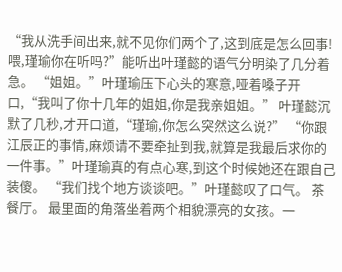“我从洗手间出来,就不见你们两个了,这到底是怎么回事!喂,瑾瑜你在听吗?”能听出叶瑾懿的语气分明染了几分着急。 “姐姐。”叶瑾瑜压下心头的寒意,哑着嗓子开口,“我叫了你十几年的姐姐,你是我亲姐姐。” 叶瑾懿沉默了几秒,才开口道,“瑾瑜,你怎么突然这么说?” “你跟江辰正的事情,麻烦请不要牵扯到我,就算是我最后求你的一件事。”叶瑾瑜真的有点心寒,到这个时候她还在跟自己装傻。 “我们找个地方谈谈吧。”叶瑾懿叹了口气。 茶餐厅。 最里面的角落坐着两个相貌漂亮的女孩。一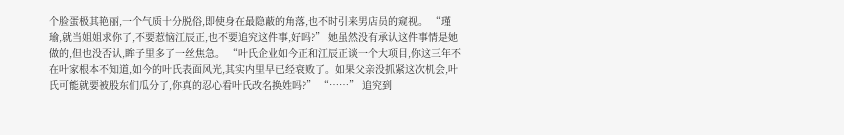个脸蛋极其艳丽,一个气质十分脱俗,即使身在最隐蔽的角落,也不时引来男店员的窥视。 “瑾瑜,就当姐姐求你了,不要惹恼江辰正,也不要追究这件事,好吗?” 她虽然没有承认这件事情是她做的,但也没否认,眸子里多了一丝焦急。 “叶氏企业如今正和江辰正谈一个大项目,你这三年不在叶家根本不知道,如今的叶氏表面风光,其实内里早已经衰败了。如果父亲没抓紧这次机会,叶氏可能就要被股东们瓜分了,你真的忍心看叶氏改名换姓吗?” “……” 追究到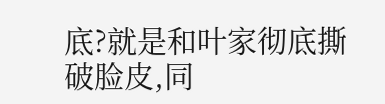底?就是和叶家彻底撕破脸皮,同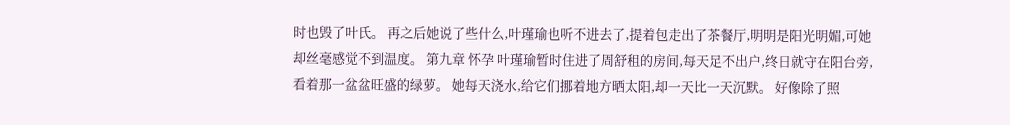时也毁了叶氏。 再之后她说了些什么,叶瑾瑜也听不进去了,提着包走出了茶餐厅,明明是阳光明媚,可她却丝毫感觉不到温度。 第九章 怀孕 叶瑾瑜暂时住进了周舒租的房间,每天足不出户,终日就守在阳台旁,看着那一盆盆旺盛的绿萝。 她每天浇水,给它们挪着地方晒太阳,却一天比一天沉默。 好像除了照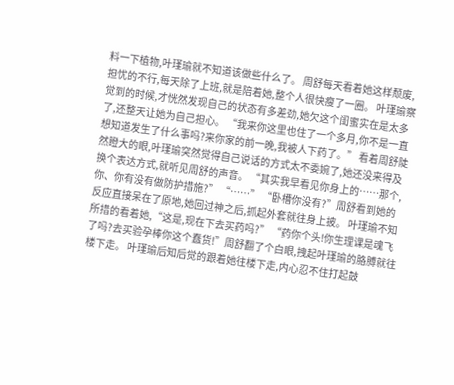料一下植物,叶瑾瑜就不知道该做些什么了。 周舒每天看着她这样颓废,担忧的不行,每天除了上班,就是陪着她,整个人很快瘦了一圈。 叶瑾瑜察觉到的时候,才恍然发现自己的状态有多差劲,她欠这个闺蜜实在是太多了,还整天让她为自己担心。 “我来你这里也住了一个多月,你不是一直想知道发生了什么事吗?来你家的前一晚,我被人下药了。” 看着周舒陡然瞪大的眼,叶瑾瑜突然觉得自己说话的方式太不委婉了,她还没来得及换个表达方式,就听见周舒的声音。 “其实我早看见你身上的……那个,你、你有没有做防护措施?” “……” “卧槽你没有?”周舒看到她的反应直接呆在了原地,她回过神之后,抓起外套就往身上披。 叶瑾瑜不知所措的看着她,“这是,现在下去买药吗?” “药你个头!你生理课是魂飞了吗?去买验孕棒你这个蠢货!”周舒翻了个白眼,拽起叶瑾瑜的胳膊就往楼下走。 叶瑾瑜后知后觉的跟着她往楼下走,内心忍不住打起鼓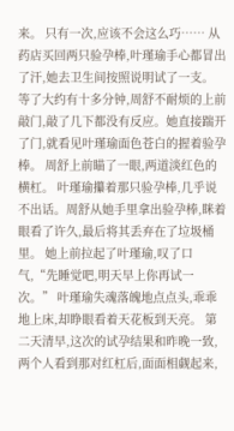来。 只有一次,应该不会这么巧…… 从药店买回两只验孕棒,叶瑾瑜手心都冒出了汗,她去卫生间按照说明试了一支。 等了大约有十多分钟,周舒不耐烦的上前敲门,敲了几下都没有反应。她直接踹开了门,就看见叶瑾瑜面色苍白的握着验孕棒。 周舒上前瞄了一眼,两道淡红色的横杠。 叶瑾瑜攥着那只验孕棒,几乎说不出话。周舒从她手里拿出验孕棒,眯着眼看了许久,最后将其丢弃在了垃圾桶里。 她上前拉起了叶瑾瑜,叹了口气,“先睡觉吧,明天早上你再试一次。” 叶瑾瑜失魂落魄地点点头,乖乖地上床,却睁眼看着天花板到天亮。 第二天清早,这次的试孕结果和昨晚一致,两个人看到那对红杠后,面面相觑起来,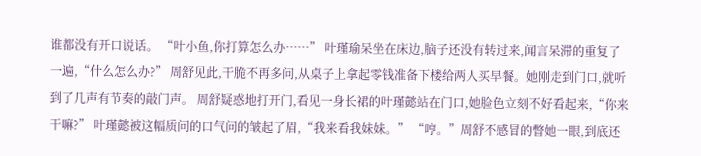谁都没有开口说话。 “叶小鱼,你打算怎么办……” 叶瑾瑜呆坐在床边,脑子还没有转过来,闻言呆滞的重复了一遍,“什么怎么办?” 周舒见此,干脆不再多问,从桌子上拿起零钱准备下楼给两人买早餐。她刚走到门口,就听到了几声有节奏的敲门声。 周舒疑惑地打开门,看见一身长裙的叶瑾懿站在门口,她脸色立刻不好看起来,“你来干嘛?” 叶瑾懿被这幅质问的口气问的皱起了眉,“我来看我妹妹。” “哼。”周舒不感冒的瞥她一眼,到底还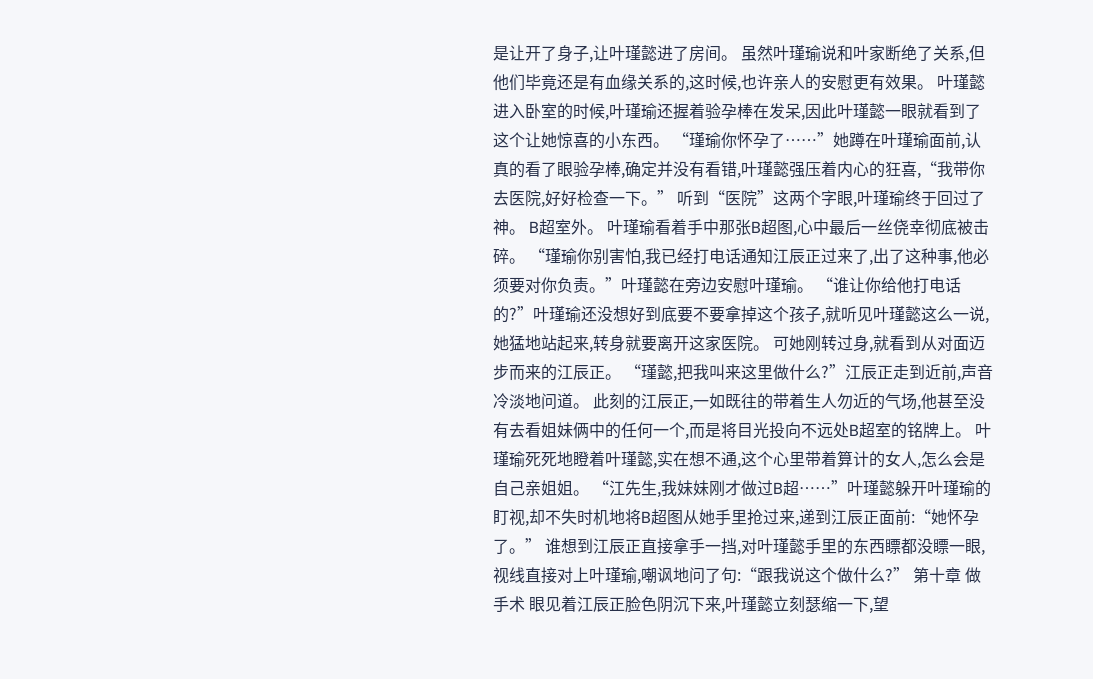是让开了身子,让叶瑾懿进了房间。 虽然叶瑾瑜说和叶家断绝了关系,但他们毕竟还是有血缘关系的,这时候,也许亲人的安慰更有效果。 叶瑾懿进入卧室的时候,叶瑾瑜还握着验孕棒在发呆,因此叶瑾懿一眼就看到了这个让她惊喜的小东西。 “瑾瑜你怀孕了……”她蹲在叶瑾瑜面前,认真的看了眼验孕棒,确定并没有看错,叶瑾懿强压着内心的狂喜,“我带你去医院,好好检查一下。” 听到“医院”这两个字眼,叶瑾瑜终于回过了神。 B超室外。 叶瑾瑜看着手中那张B超图,心中最后一丝侥幸彻底被击碎。 “瑾瑜你别害怕,我已经打电话通知江辰正过来了,出了这种事,他必须要对你负责。”叶瑾懿在旁边安慰叶瑾瑜。 “谁让你给他打电话的?”叶瑾瑜还没想好到底要不要拿掉这个孩子,就听见叶瑾懿这么一说,她猛地站起来,转身就要离开这家医院。 可她刚转过身,就看到从对面迈步而来的江辰正。 “瑾懿,把我叫来这里做什么?”江辰正走到近前,声音冷淡地问道。 此刻的江辰正,一如既往的带着生人勿近的气场,他甚至没有去看姐妹俩中的任何一个,而是将目光投向不远处B超室的铭牌上。 叶瑾瑜死死地瞪着叶瑾懿,实在想不通,这个心里带着算计的女人,怎么会是自己亲姐姐。 “江先生,我妹妹刚才做过B超……”叶瑾懿躲开叶瑾瑜的盯视,却不失时机地将B超图从她手里抢过来,递到江辰正面前:“她怀孕了。” 谁想到江辰正直接拿手一挡,对叶瑾懿手里的东西瞟都没瞟一眼,视线直接对上叶瑾瑜,嘲讽地问了句:“跟我说这个做什么?” 第十章 做手术 眼见着江辰正脸色阴沉下来,叶瑾懿立刻瑟缩一下,望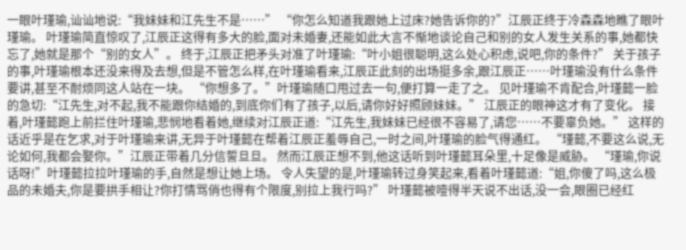一眼叶瑾瑜,讪讪地说:“我妹妹和江先生不是……” “你怎么知道我跟她上过床?她告诉你的?”江辰正终于冷森森地瞧了眼叶瑾瑜。 叶瑾瑜简直惊叹了,江辰正这得有多大的脸,面对未婚妻,还能如此大言不惭地谈论自己和别的女人发生关系的事,她都快忘了,她就是那个“别的女人”。 终于,江辰正把矛头对准了叶瑾瑜:“叶小姐很聪明,这么处心积虑,说吧,你的条件?” 关于孩子的事,叶瑾瑜根本还没来得及去想,但是不管怎么样,在叶瑾瑜看来,江辰正此刻的出场挺多余,跟江辰正……叶瑾瑜没有什么条件要讲,甚至不耐烦同这人站在一块。 “你想多了。”叶瑾瑜随口甩过去一句,便打算一走了之。 见叶瑾瑜不肯配合,叶瑾懿一脸的急切:“江先生,对不起,我不能跟你结婚的,到底你们有了孩子,以后,请你好好照顾妹妹。” 江辰正的眼神这才有了变化。 接着,叶瑾懿跑上前拦住叶瑾瑜,悲悯地看着她,继续对江辰正道:“江先生,我妹妹已经很不容易了,请您……不要辜负她。” 这样的话近乎是在乞求,对于叶瑾瑜来讲,无异于叶瑾懿在帮着江辰正羞辱自己,一时之间,叶瑾瑜的脸气得通红。 “瑾懿,不要这么说,无论如何,我都会娶你。”江辰正带着几分信誓旦旦。 然而江辰正想不到,他这话听到叶瑾懿耳朵里,十足像是威胁。 “瑾瑜,你说话呀!”叶瑾懿拉拉叶瑾瑜的手,自然是想让她上场。 令人失望的是,叶瑾瑜转过身笑起来,看着叶瑾懿道:“姐,你傻了吗,这么极品的未婚夫,你是要拱手相让?你打情骂俏也得有个限度,别拉上我行吗?” 叶瑾懿被噎得半天说不出话,没一会,眼圈已经红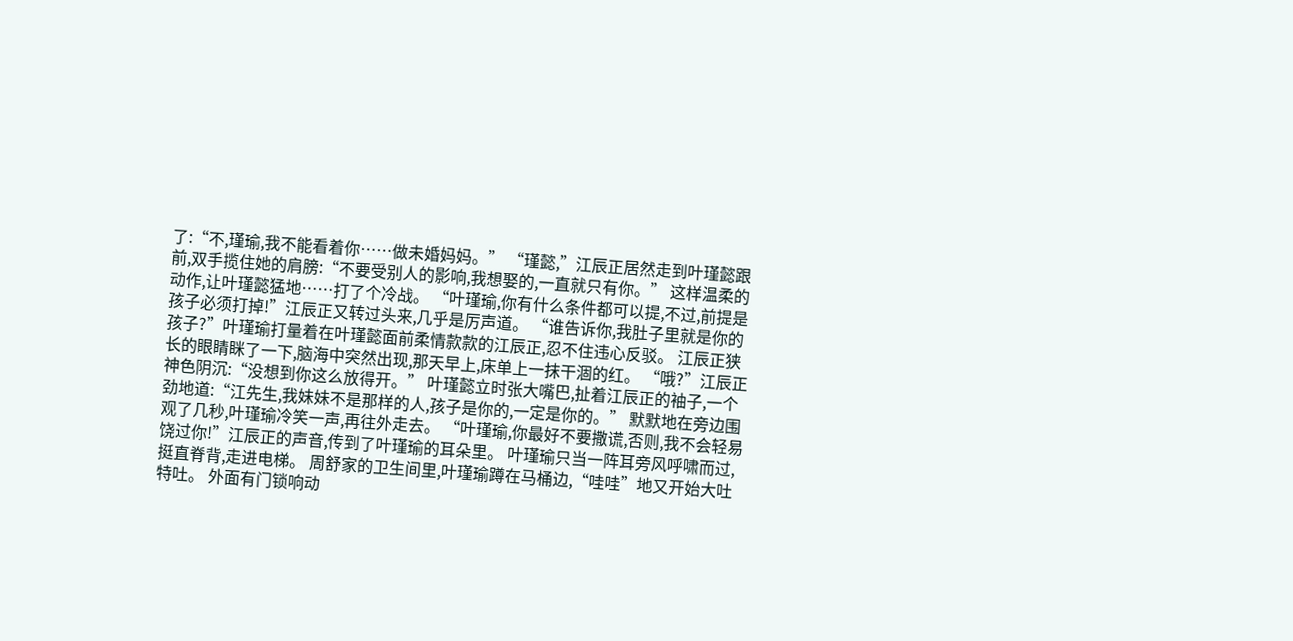了:“不,瑾瑜,我不能看着你……做未婚妈妈。” “瑾懿,”江辰正居然走到叶瑾懿跟前,双手揽住她的肩膀:“不要受别人的影响,我想娶的,一直就只有你。” 这样温柔的动作,让叶瑾懿猛地……打了个冷战。 “叶瑾瑜,你有什么条件都可以提,不过,前提是孩子必须打掉!”江辰正又转过头来,几乎是厉声道。 “谁告诉你,我肚子里就是你的孩子?”叶瑾瑜打量着在叶瑾懿面前柔情款款的江辰正,忍不住违心反驳。 江辰正狭长的眼睛眯了一下,脑海中突然出现,那天早上,床单上一抹干涸的红。 “哦?”江辰正神色阴沉:“没想到你这么放得开。” 叶瑾懿立时张大嘴巴,扯着江辰正的袖子,一个劲地道:“江先生,我妹妹不是那样的人,孩子是你的,一定是你的。” 默默地在旁边围观了几秒,叶瑾瑜冷笑一声,再往外走去。 “叶瑾瑜,你最好不要撒谎,否则,我不会轻易饶过你!”江辰正的声音,传到了叶瑾瑜的耳朵里。 叶瑾瑜只当一阵耳旁风呼啸而过,挺直脊背,走进电梯。 周舒家的卫生间里,叶瑾瑜蹲在马桶边,“哇哇”地又开始大吐特吐。 外面有门锁响动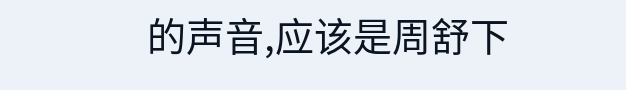的声音,应该是周舒下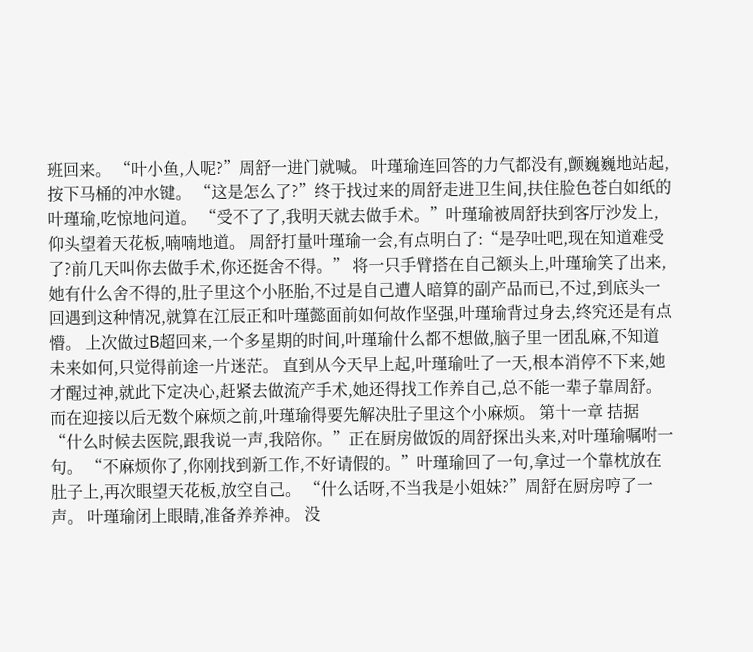班回来。 “叶小鱼,人呢?”周舒一进门就喊。 叶瑾瑜连回答的力气都没有,颤巍巍地站起,按下马桶的冲水键。 “这是怎么了?”终于找过来的周舒走进卫生间,扶住脸色苍白如纸的叶瑾瑜,吃惊地问道。 “受不了了,我明天就去做手术。”叶瑾瑜被周舒扶到客厅沙发上,仰头望着天花板,喃喃地道。 周舒打量叶瑾瑜一会,有点明白了:“是孕吐吧,现在知道难受了?前几天叫你去做手术,你还挺舍不得。” 将一只手臂搭在自己额头上,叶瑾瑜笑了出来,她有什么舍不得的,肚子里这个小胚胎,不过是自己遭人暗算的副产品而已,不过,到底头一回遇到这种情况,就算在江辰正和叶瑾懿面前如何故作坚强,叶瑾瑜背过身去,终究还是有点懵。 上次做过B超回来,一个多星期的时间,叶瑾瑜什么都不想做,脑子里一团乱麻,不知道未来如何,只觉得前途一片迷茫。 直到从今天早上起,叶瑾瑜吐了一天,根本消停不下来,她才醒过神,就此下定决心,赶紧去做流产手术,她还得找工作养自己,总不能一辈子靠周舒。 而在迎接以后无数个麻烦之前,叶瑾瑜得要先解决肚子里这个小麻烦。 第十一章 拮据 “什么时候去医院,跟我说一声,我陪你。”正在厨房做饭的周舒探出头来,对叶瑾瑜嘱咐一句。 “不麻烦你了,你刚找到新工作,不好请假的。”叶瑾瑜回了一句,拿过一个靠枕放在肚子上,再次眼望天花板,放空自己。 “什么话呀,不当我是小姐妹?”周舒在厨房哼了一声。 叶瑾瑜闭上眼睛,准备养养神。 没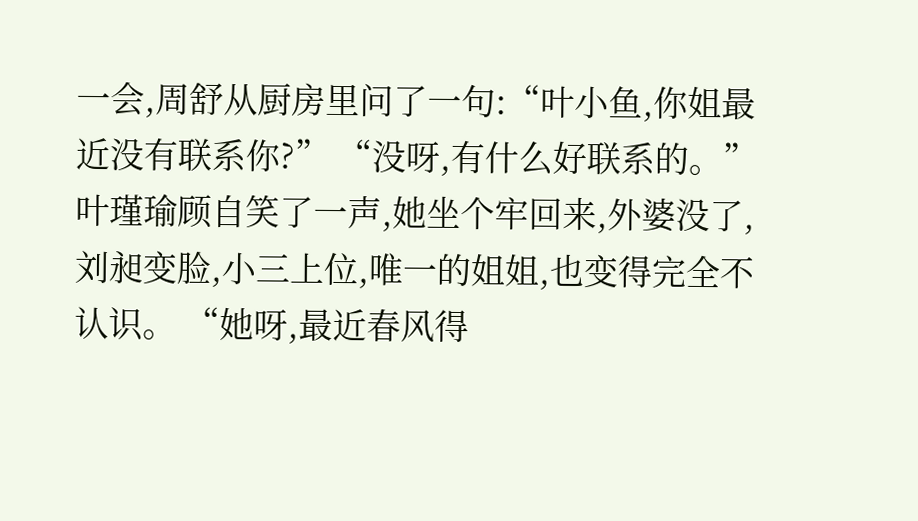一会,周舒从厨房里问了一句:“叶小鱼,你姐最近没有联系你?” “没呀,有什么好联系的。”叶瑾瑜顾自笑了一声,她坐个牢回来,外婆没了,刘昶变脸,小三上位,唯一的姐姐,也变得完全不认识。 “她呀,最近春风得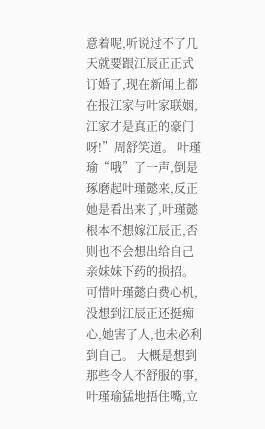意着呢,听说过不了几天就要跟江辰正正式订婚了,现在新闻上都在报江家与叶家联姻,江家才是真正的豪门呀!”周舒笑道。 叶瑾瑜“哦”了一声,倒是琢磨起叶瑾懿来,反正她是看出来了,叶瑾懿根本不想嫁江辰正,否则也不会想出给自己亲妹妹下药的损招。 可惜叶瑾懿白费心机,没想到江辰正还挺痴心,她害了人,也未必利到自己。 大概是想到那些令人不舒服的事,叶瑾瑜猛地捂住嘴,立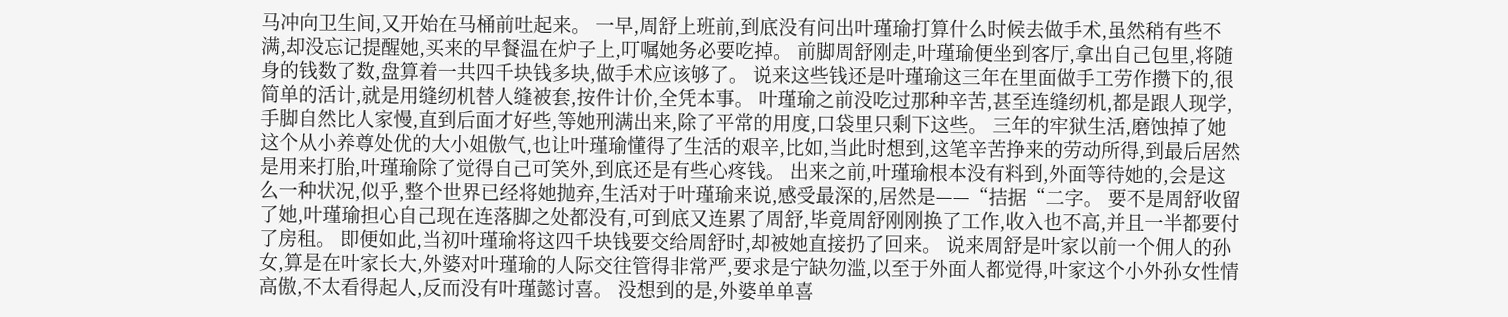马冲向卫生间,又开始在马桶前吐起来。 一早,周舒上班前,到底没有问出叶瑾瑜打算什么时候去做手术,虽然稍有些不满,却没忘记提醒她,买来的早餐温在炉子上,叮嘱她务必要吃掉。 前脚周舒刚走,叶瑾瑜便坐到客厅,拿出自己包里,将随身的钱数了数,盘算着一共四千块钱多块,做手术应该够了。 说来这些钱还是叶瑾瑜这三年在里面做手工劳作攒下的,很简单的活计,就是用缝纫机替人缝被套,按件计价,全凭本事。 叶瑾瑜之前没吃过那种辛苦,甚至连缝纫机,都是跟人现学,手脚自然比人家慢,直到后面才好些,等她刑满出来,除了平常的用度,口袋里只剩下这些。 三年的牢狱生活,磨蚀掉了她这个从小养尊处优的大小姐傲气,也让叶瑾瑜懂得了生活的艰辛,比如,当此时想到,这笔辛苦挣来的劳动所得,到最后居然是用来打胎,叶瑾瑜除了觉得自己可笑外,到底还是有些心疼钱。 出来之前,叶瑾瑜根本没有料到,外面等待她的,会是这么一种状况,似乎,整个世界已经将她抛弃,生活对于叶瑾瑜来说,感受最深的,居然是——“拮据“二字。 要不是周舒收留了她,叶瑾瑜担心自己现在连落脚之处都没有,可到底又连累了周舒,毕竟周舒刚刚换了工作,收入也不高,并且一半都要付了房租。 即便如此,当初叶瑾瑜将这四千块钱要交给周舒时,却被她直接扔了回来。 说来周舒是叶家以前一个佣人的孙女,算是在叶家长大,外婆对叶瑾瑜的人际交往管得非常严,要求是宁缺勿滥,以至于外面人都觉得,叶家这个小外孙女性情高傲,不太看得起人,反而没有叶瑾懿讨喜。 没想到的是,外婆单单喜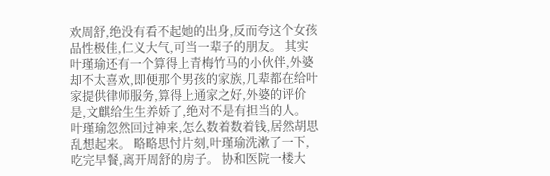欢周舒,绝没有看不起她的出身,反而夸这个女孩品性极佳,仁义大气,可当一辈子的朋友。 其实叶瑾瑜还有一个算得上青梅竹马的小伙伴,外婆却不太喜欢,即便那个男孩的家族,几辈都在给叶家提供律师服务,算得上通家之好,外婆的评价是,文麒给生生养娇了,绝对不是有担当的人。 叶瑾瑜忽然回过神来,怎么数着数着钱,居然胡思乱想起来。 略略思忖片刻,叶瑾瑜洗漱了一下,吃完早餐,离开周舒的房子。 协和医院一楼大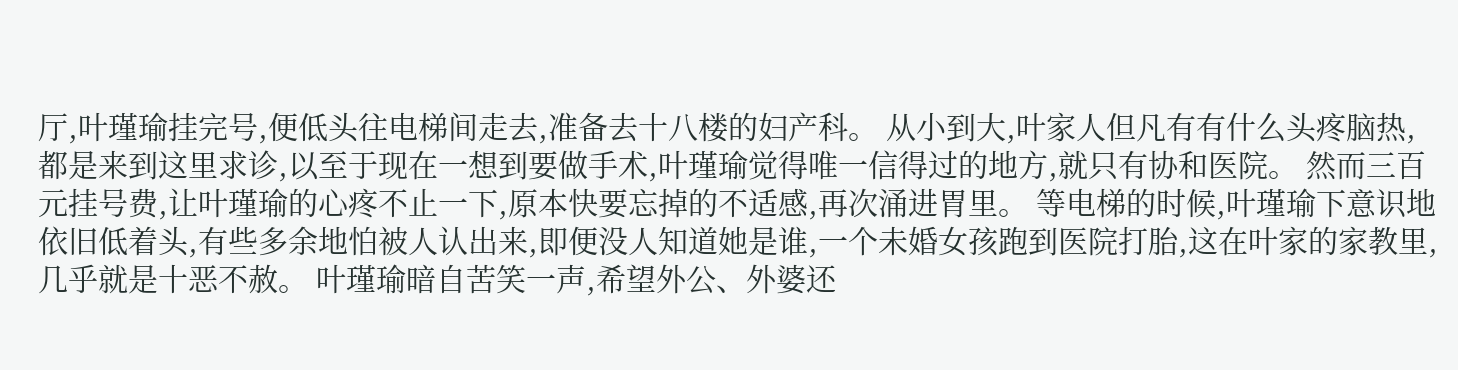厅,叶瑾瑜挂完号,便低头往电梯间走去,准备去十八楼的妇产科。 从小到大,叶家人但凡有有什么头疼脑热,都是来到这里求诊,以至于现在一想到要做手术,叶瑾瑜觉得唯一信得过的地方,就只有协和医院。 然而三百元挂号费,让叶瑾瑜的心疼不止一下,原本快要忘掉的不适感,再次涌进胃里。 等电梯的时候,叶瑾瑜下意识地依旧低着头,有些多余地怕被人认出来,即便没人知道她是谁,一个未婚女孩跑到医院打胎,这在叶家的家教里,几乎就是十恶不赦。 叶瑾瑜暗自苦笑一声,希望外公、外婆还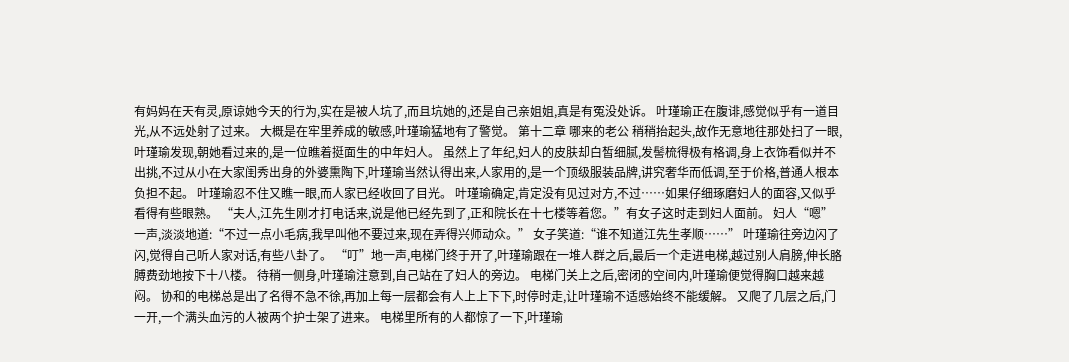有妈妈在天有灵,原谅她今天的行为,实在是被人坑了,而且坑她的,还是自己亲姐姐,真是有冤没处诉。 叶瑾瑜正在腹诽,感觉似乎有一道目光,从不远处射了过来。 大概是在牢里养成的敏感,叶瑾瑜猛地有了警觉。 第十二章 哪来的老公 稍稍抬起头,故作无意地往那处扫了一眼,叶瑾瑜发现,朝她看过来的,是一位瞧着挺面生的中年妇人。 虽然上了年纪,妇人的皮肤却白皙细腻,发髻梳得极有格调,身上衣饰看似并不出挑,不过从小在大家闺秀出身的外婆熏陶下,叶瑾瑜当然认得出来,人家用的,是一个顶级服装品牌,讲究奢华而低调,至于价格,普通人根本负担不起。 叶瑾瑜忍不住又瞧一眼,而人家已经收回了目光。 叶瑾瑜确定,肯定没有见过对方,不过……如果仔细琢磨妇人的面容,又似乎看得有些眼熟。 “夫人,江先生刚才打电话来,说是他已经先到了,正和院长在十七楼等着您。”有女子这时走到妇人面前。 妇人“嗯”一声,淡淡地道:“不过一点小毛病,我早叫他不要过来,现在弄得兴师动众。” 女子笑道:“谁不知道江先生孝顺……” 叶瑾瑜往旁边闪了闪,觉得自己听人家对话,有些八卦了。 “叮”地一声,电梯门终于开了,叶瑾瑜跟在一堆人群之后,最后一个走进电梯,越过别人肩膀,伸长胳膊费劲地按下十八楼。 待稍一侧身,叶瑾瑜注意到,自己站在了妇人的旁边。 电梯门关上之后,密闭的空间内,叶瑾瑜便觉得胸口越来越闷。 协和的电梯总是出了名得不急不徐,再加上每一层都会有人上上下下,时停时走,让叶瑾瑜不适感始终不能缓解。 又爬了几层之后,门一开,一个满头血污的人被两个护士架了进来。 电梯里所有的人都惊了一下,叶瑾瑜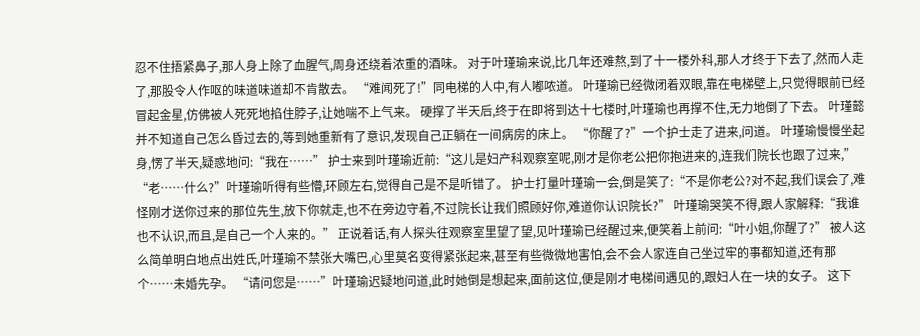忍不住捂紧鼻子,那人身上除了血腥气,周身还绕着浓重的酒味。 对于叶瑾瑜来说,比几年还难熬,到了十一楼外科,那人才终于下去了,然而人走了,那股令人作呕的味道味道却不肯散去。 “难闻死了!”同电梯的人中,有人嘟哝道。 叶瑾瑜已经微闭着双眼,靠在电梯壁上,只觉得眼前已经冒起金星,仿佛被人死死地掐住脖子,让她喘不上气来。 硬撑了半天后,终于在即将到达十七楼时,叶瑾瑜也再撑不住,无力地倒了下去。 叶瑾懿并不知道自己怎么昏过去的,等到她重新有了意识,发现自己正躺在一间病房的床上。 “你醒了?”一个护士走了进来,问道。 叶瑾瑜慢慢坐起身,愣了半天,疑惑地问:“我在……” 护士来到叶瑾瑜近前:“这儿是妇产科观察室呢,刚才是你老公把你抱进来的,连我们院长也跟了过来,” “老……什么?”叶瑾瑜听得有些懵,环顾左右,觉得自己是不是听错了。 护士打量叶瑾瑜一会,倒是笑了:“不是你老公?对不起,我们误会了,难怪刚才送你过来的那位先生,放下你就走,也不在旁边守着,不过院长让我们照顾好你,难道你认识院长?” 叶瑾瑜哭笑不得,跟人家解释:“我谁也不认识,而且,是自己一个人来的。” 正说着话,有人探头往观察室里望了望,见叶瑾瑜已经醒过来,便笑着上前问:“叶小姐,你醒了?” 被人这么简单明白地点出姓氏,叶瑾瑜不禁张大嘴巴,心里莫名变得紧张起来,甚至有些微微地害怕,会不会人家连自己坐过牢的事都知道,还有那个……未婚先孕。 “请问您是……”叶瑾瑜迟疑地问道,此时她倒是想起来,面前这位,便是刚才电梯间遇见的,跟妇人在一块的女子。 这下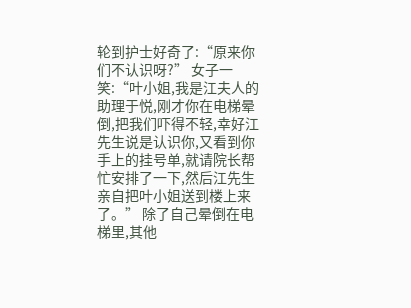轮到护士好奇了:“原来你们不认识呀?” 女子一笑:“叶小姐,我是江夫人的助理于悦,刚才你在电梯晕倒,把我们吓得不轻,幸好江先生说是认识你,又看到你手上的挂号单,就请院长帮忙安排了一下,然后江先生亲自把叶小姐送到楼上来了。” 除了自己晕倒在电梯里,其他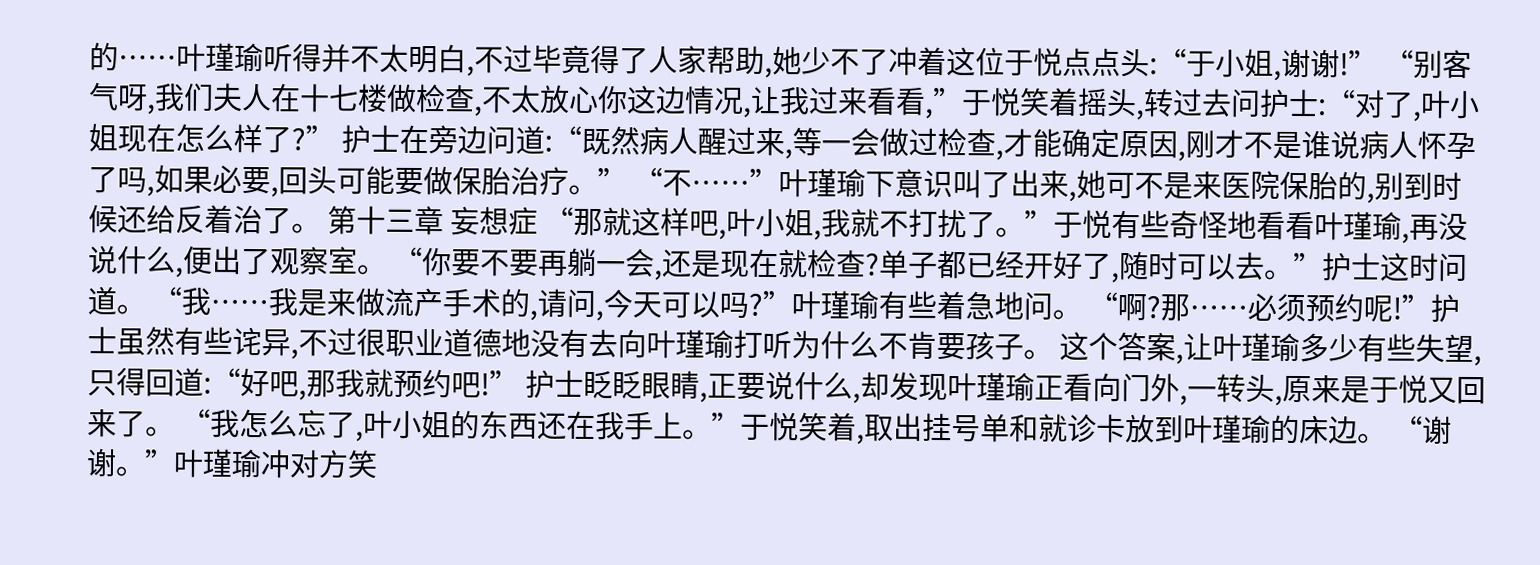的……叶瑾瑜听得并不太明白,不过毕竟得了人家帮助,她少不了冲着这位于悦点点头:“于小姐,谢谢!” “别客气呀,我们夫人在十七楼做检查,不太放心你这边情况,让我过来看看,”于悦笑着摇头,转过去问护士:“对了,叶小姐现在怎么样了?” 护士在旁边问道:“既然病人醒过来,等一会做过检查,才能确定原因,刚才不是谁说病人怀孕了吗,如果必要,回头可能要做保胎治疗。” “不……”叶瑾瑜下意识叫了出来,她可不是来医院保胎的,别到时候还给反着治了。 第十三章 妄想症 “那就这样吧,叶小姐,我就不打扰了。”于悦有些奇怪地看看叶瑾瑜,再没说什么,便出了观察室。 “你要不要再躺一会,还是现在就检查?单子都已经开好了,随时可以去。”护士这时问道。 “我……我是来做流产手术的,请问,今天可以吗?”叶瑾瑜有些着急地问。 “啊?那……必须预约呢!”护士虽然有些诧异,不过很职业道德地没有去向叶瑾瑜打听为什么不肯要孩子。 这个答案,让叶瑾瑜多少有些失望,只得回道:“好吧,那我就预约吧!” 护士眨眨眼睛,正要说什么,却发现叶瑾瑜正看向门外,一转头,原来是于悦又回来了。 “我怎么忘了,叶小姐的东西还在我手上。”于悦笑着,取出挂号单和就诊卡放到叶瑾瑜的床边。 “谢谢。”叶瑾瑜冲对方笑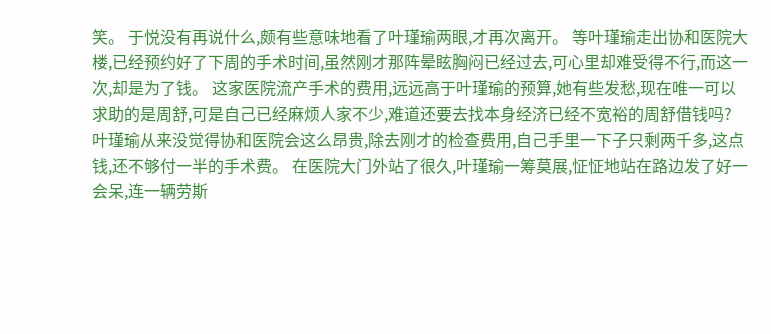笑。 于悦没有再说什么,颇有些意味地看了叶瑾瑜两眼,才再次离开。 等叶瑾瑜走出协和医院大楼,已经预约好了下周的手术时间,虽然刚才那阵晕眩胸闷已经过去,可心里却难受得不行,而这一次,却是为了钱。 这家医院流产手术的费用,远远高于叶瑾瑜的预算,她有些发愁,现在唯一可以求助的是周舒,可是自己已经麻烦人家不少,难道还要去找本身经济已经不宽裕的周舒借钱吗? 叶瑾瑜从来没觉得协和医院会这么昂贵,除去刚才的检查费用,自己手里一下子只剩两千多,这点钱,还不够付一半的手术费。 在医院大门外站了很久,叶瑾瑜一筹莫展,怔怔地站在路边发了好一会呆,连一辆劳斯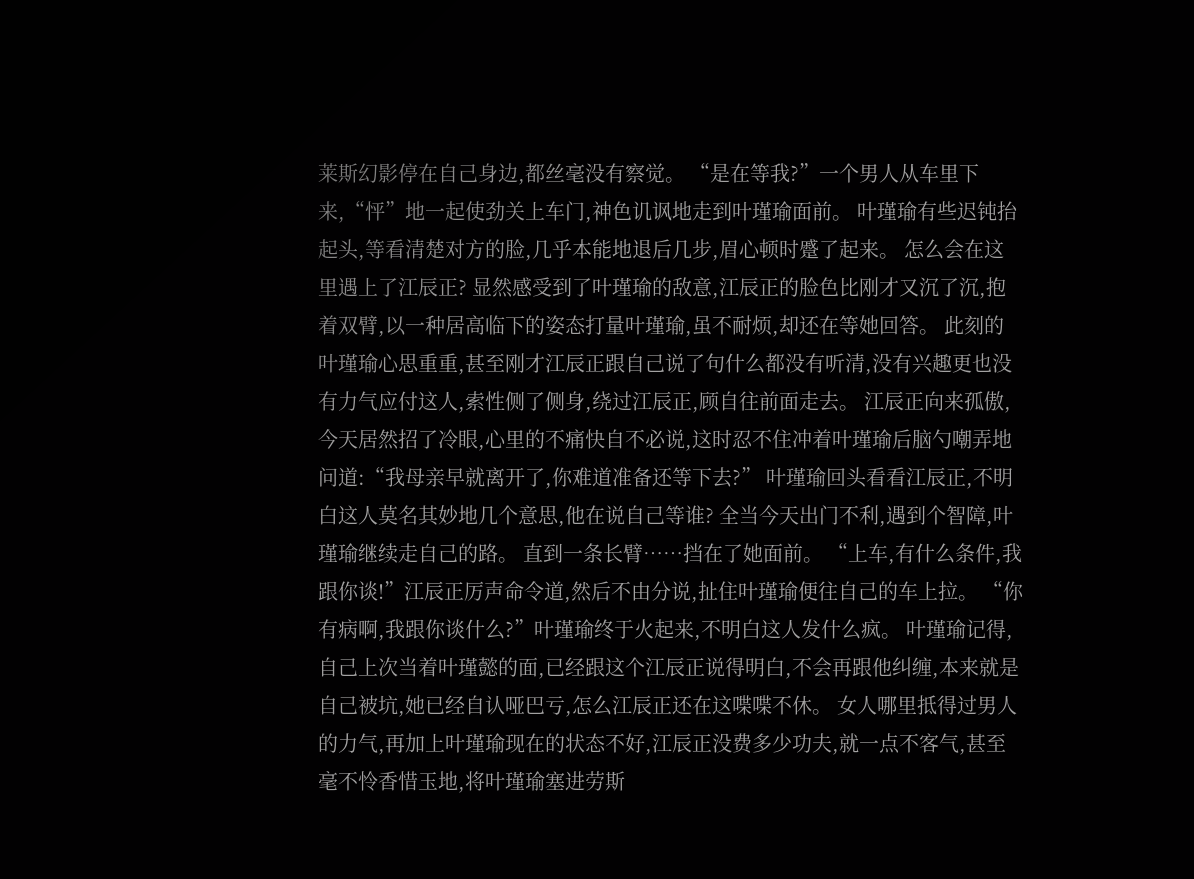莱斯幻影停在自己身边,都丝毫没有察觉。 “是在等我?”一个男人从车里下来,“怦”地一起使劲关上车门,神色讥讽地走到叶瑾瑜面前。 叶瑾瑜有些迟钝抬起头,等看清楚对方的脸,几乎本能地退后几步,眉心顿时蹙了起来。 怎么会在这里遇上了江辰正? 显然感受到了叶瑾瑜的敌意,江辰正的脸色比刚才又沉了沉,抱着双臂,以一种居高临下的姿态打量叶瑾瑜,虽不耐烦,却还在等她回答。 此刻的叶瑾瑜心思重重,甚至刚才江辰正跟自己说了句什么都没有听清,没有兴趣更也没有力气应付这人,索性侧了侧身,绕过江辰正,顾自往前面走去。 江辰正向来孤傲,今天居然招了冷眼,心里的不痛快自不必说,这时忍不住冲着叶瑾瑜后脑勺嘲弄地问道:“我母亲早就离开了,你难道准备还等下去?” 叶瑾瑜回头看看江辰正,不明白这人莫名其妙地几个意思,他在说自己等谁? 全当今天出门不利,遇到个智障,叶瑾瑜继续走自己的路。 直到一条长臂……挡在了她面前。 “上车,有什么条件,我跟你谈!”江辰正厉声命令道,然后不由分说,扯住叶瑾瑜便往自己的车上拉。 “你有病啊,我跟你谈什么?”叶瑾瑜终于火起来,不明白这人发什么疯。 叶瑾瑜记得,自己上次当着叶瑾懿的面,已经跟这个江辰正说得明白,不会再跟他纠缠,本来就是自己被坑,她已经自认哑巴亏,怎么江辰正还在这喋喋不休。 女人哪里抵得过男人的力气,再加上叶瑾瑜现在的状态不好,江辰正没费多少功夫,就一点不客气,甚至毫不怜香惜玉地,将叶瑾瑜塞进劳斯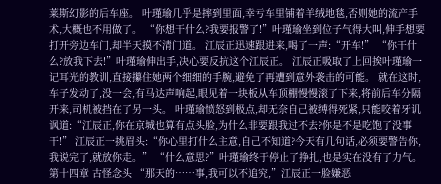莱斯幻影的后车座。 叶瑾瑜几乎是摔到里面,幸亏车里铺着羊绒地毯,否则她的流产手术,大概也不用做了。 “你想干什么?我要报警了!”叶瑾瑜坐到位子气得大叫,伸手想要打开旁边车门,却半天摸不清门道。 江辰正迅速跟进来,喝了一声:“开车!” “你干什么?放我下去!”叶瑾瑜伸出手,决心要反抗这个江辰正。 江辰正吸取了上回挨叶瑾瑜一记耳光的教训,直接攥住她两个细细的手腕,避免了再遭到意外袭击的可能。 就在这时,车子发动了,没一会,有马达声响起,眼见着一块板从车顶棚慢慢滚了下来,将前后车分隔开来,司机被挡在了另一头。 叶瑾瑜愤怒到极点,却无奈自己被缚得死紧,只能咬着牙讥讽道:“江辰正,你在京城也算有点头脸,为什么非要跟我过不去?你是不是吃饱了没事干!” 江辰正一挑眉头:“你心里打什么主意,自己不知道?今天有几句话,必须要警告你,我说完了,就放你走。” “什么意思?”叶瑾瑜终于停止了挣扎,也是实在没有了力气。 第十四章 古怪念头 “那天的……事,我可以不追究,”江辰正一脸嫌恶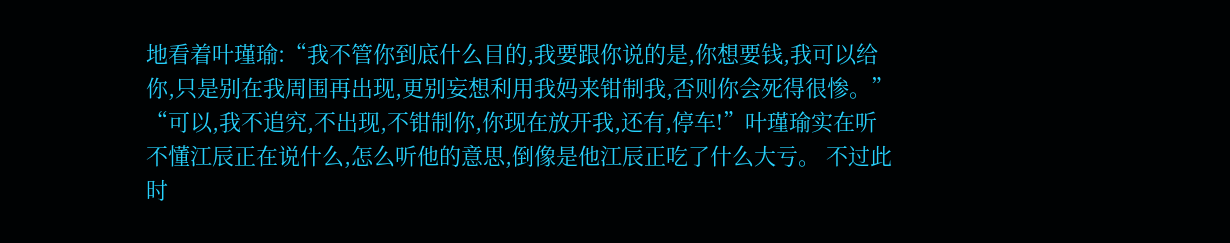地看着叶瑾瑜:“我不管你到底什么目的,我要跟你说的是,你想要钱,我可以给你,只是别在我周围再出现,更别妄想利用我妈来钳制我,否则你会死得很惨。” “可以,我不追究,不出现,不钳制你,你现在放开我,还有,停车!”叶瑾瑜实在听不懂江辰正在说什么,怎么听他的意思,倒像是他江辰正吃了什么大亏。 不过此时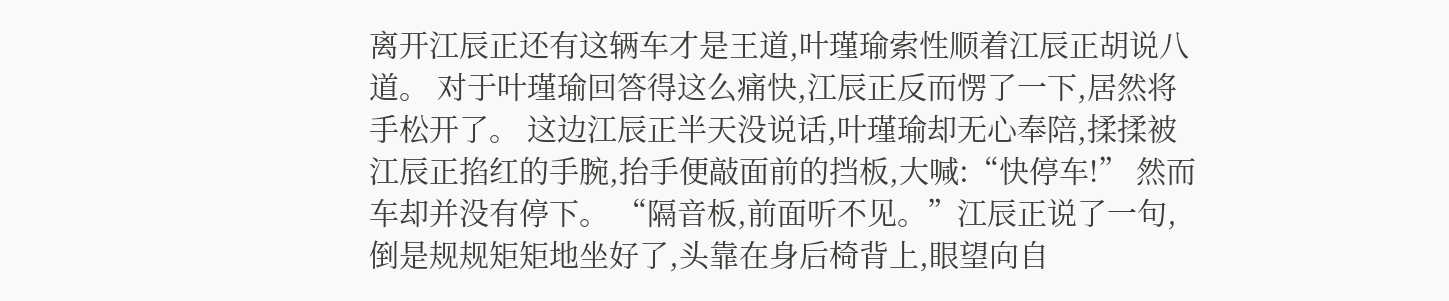离开江辰正还有这辆车才是王道,叶瑾瑜索性顺着江辰正胡说八道。 对于叶瑾瑜回答得这么痛快,江辰正反而愣了一下,居然将手松开了。 这边江辰正半天没说话,叶瑾瑜却无心奉陪,揉揉被江辰正掐红的手腕,抬手便敲面前的挡板,大喊:“快停车!” 然而车却并没有停下。 “隔音板,前面听不见。”江辰正说了一句,倒是规规矩矩地坐好了,头靠在身后椅背上,眼望向自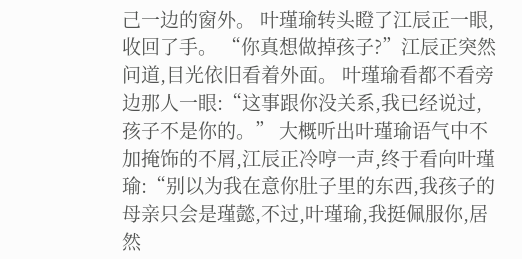己一边的窗外。 叶瑾瑜转头瞪了江辰正一眼,收回了手。 “你真想做掉孩子?”江辰正突然问道,目光依旧看着外面。 叶瑾瑜看都不看旁边那人一眼:“这事跟你没关系,我已经说过,孩子不是你的。” 大概听出叶瑾瑜语气中不加掩饰的不屑,江辰正冷哼一声,终于看向叶瑾瑜:“别以为我在意你肚子里的东西,我孩子的母亲只会是瑾懿,不过,叶瑾瑜,我挺佩服你,居然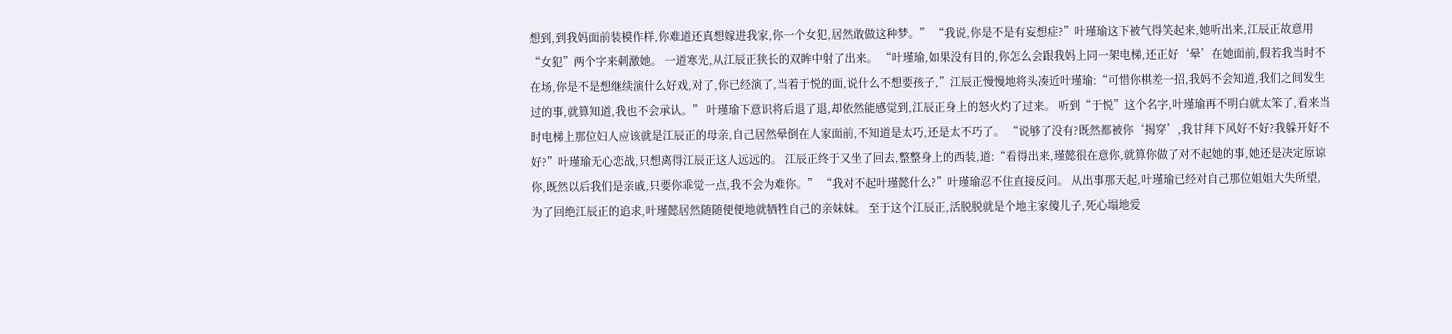想到,到我妈面前装模作样,你难道还真想嫁进我家,你一个女犯,居然敢做这种梦。” “我说,你是不是有妄想症?”叶瑾瑜这下被气得笑起来,她听出来,江辰正故意用“女犯”两个字来刺激她。 一道寒光,从江辰正狭长的双眸中射了出来。 “叶瑾瑜,如果没有目的,你怎么会跟我妈上同一架电梯,还正好‘晕’在她面前,假若我当时不在场,你是不是想继续演什么好戏,对了,你已经演了,当着于悦的面,说什么不想要孩子,”江辰正慢慢地将头凑近叶瑾瑜:“可惜你棋差一招,我妈不会知道,我们之间发生过的事,就算知道,我也不会承认。” 叶瑾瑜下意识将后退了退,却依然能感觉到,江辰正身上的怒火灼了过来。 听到“于悦”这个名字,叶瑾瑜再不明白就太笨了,看来当时电梯上那位妇人应该就是江辰正的母亲,自己居然晕倒在人家面前,不知道是太巧,还是太不巧了。 “说够了没有?既然都被你‘揭穿’,我甘拜下风好不好?我躲开好不好?”叶瑾瑜无心恋战,只想离得江辰正这人远远的。 江辰正终于又坐了回去,整整身上的西装,道:“看得出来,瑾懿很在意你,就算你做了对不起她的事,她还是决定原谅你,既然以后我们是亲戚,只要你乖觉一点,我不会为难你。” “我对不起叶瑾懿什么?”叶瑾瑜忍不住直接反问。 从出事那天起,叶瑾瑜已经对自己那位姐姐大失所望,为了回绝江辰正的追求,叶瑾懿居然随随便便地就牺牲自己的亲妹妹。 至于这个江辰正,活脱脱就是个地主家傻儿子,死心塌地爱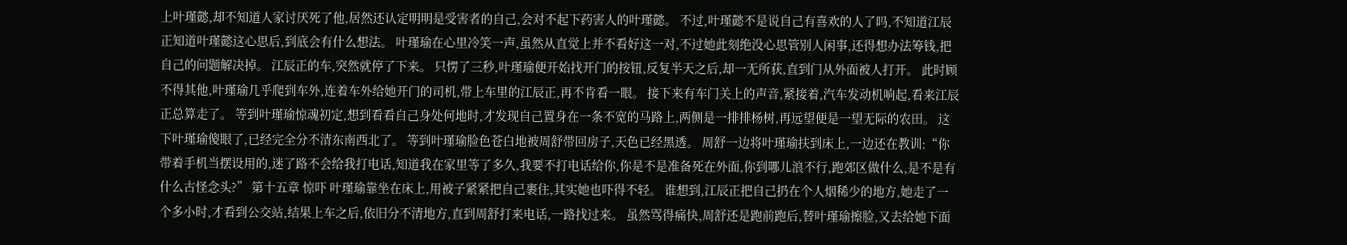上叶瑾懿,却不知道人家讨厌死了他,居然还认定明明是受害者的自己,会对不起下药害人的叶瑾懿。 不过,叶瑾懿不是说自己有喜欢的人了吗,不知道江辰正知道叶瑾懿这心思后,到底会有什么想法。 叶瑾瑜在心里冷笑一声,虽然从直觉上并不看好这一对,不过她此刻绝没心思管别人闲事,还得想办法筹钱,把自己的问题解决掉。 江辰正的车,突然就停了下来。 只愣了三秒,叶瑾瑜便开始找开门的按钮,反复半天之后,却一无所获,直到门从外面被人打开。 此时顾不得其他,叶瑾瑜几乎爬到车外,连着车外给她开门的司机,带上车里的江辰正,再不肯看一眼。 接下来有车门关上的声音,紧接着,汽车发动机响起,看来江辰正总算走了。 等到叶瑾瑜惊魂初定,想到看看自己身处何地时,才发现自己置身在一条不宽的马路上,两侧是一排排杨树,再远望便是一望无际的农田。 这下叶瑾瑜傻眼了,已经完全分不清东南西北了。 等到叶瑾瑜脸色苍白地被周舒带回房子,天色已经黑透。 周舒一边将叶瑾瑜扶到床上,一边还在教训:“你带着手机当摆设用的,迷了路不会给我打电话,知道我在家里等了多久,我要不打电话给你,你是不是准备死在外面,你到哪儿浪不行,跑郊区做什么,是不是有什么古怪念头?” 第十五章 惊吓 叶瑾瑜靠坐在床上,用被子紧紧把自己裹住,其实她也吓得不轻。 谁想到,江辰正把自己扔在个人烟稀少的地方,她走了一个多小时,才看到公交站,结果上车之后,依旧分不清地方,直到周舒打来电话,一路找过来。 虽然骂得痛快,周舒还是跑前跑后,替叶瑾瑜擦脸,又去给她下面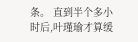条。 直到半个多小时后,叶瑾瑜才算缓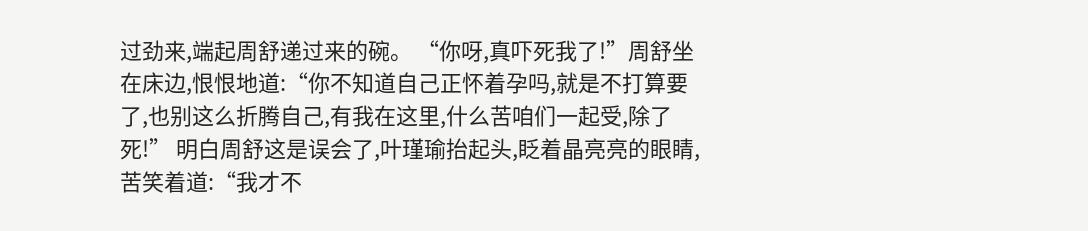过劲来,端起周舒递过来的碗。 “你呀,真吓死我了!”周舒坐在床边,恨恨地道:“你不知道自己正怀着孕吗,就是不打算要了,也别这么折腾自己,有我在这里,什么苦咱们一起受,除了死!” 明白周舒这是误会了,叶瑾瑜抬起头,眨着晶亮亮的眼睛,苦笑着道:“我才不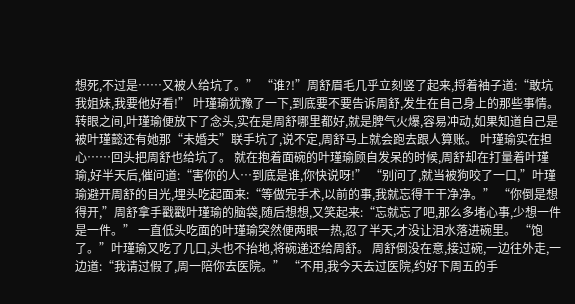想死,不过是……又被人给坑了。” “谁?!”周舒眉毛几乎立刻竖了起来,捋着袖子道:“敢坑我姐妹,我要他好看!” 叶瑾瑜犹豫了一下,到底要不要告诉周舒,发生在自己身上的那些事情。 转眼之间,叶瑾瑜便放下了念头,实在是周舒哪里都好,就是脾气火爆,容易冲动,如果知道自己是被叶瑾懿还有她那“未婚夫”联手坑了,说不定,周舒马上就会跑去跟人算账。 叶瑾瑜实在担心……回头把周舒也给坑了。 就在抱着面碗的叶瑾瑜顾自发呆的时候,周舒却在打量着叶瑾瑜,好半天后,催问道:“害你的人…到底是谁,你快说呀!” “别问了,就当被狗咬了一口,”叶瑾瑜避开周舒的目光,埋头吃起面来:“等做完手术,以前的事,我就忘得干干净净。” “你倒是想得开,”周舒拿手戳戳叶瑾瑜的脑袋,随后想想,又笑起来:“忘就忘了吧,那么多堵心事,少想一件是一件。” 一直低头吃面的叶瑾瑜突然便两眼一热,忍了半天,才没让泪水落进碗里。 “饱了。”叶瑾瑜又吃了几口,头也不抬地,将碗递还给周舒。 周舒倒没在意,接过碗,一边往外走,一边道:“我请过假了,周一陪你去医院。” “不用,我今天去过医院,约好下周五的手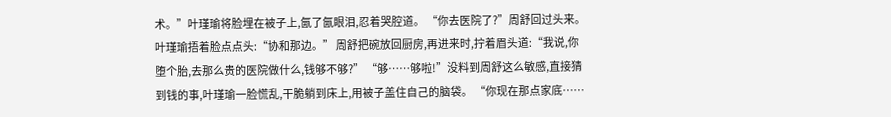术。”叶瑾瑜将脸埋在被子上,氤了氤眼泪,忍着哭腔道。 “你去医院了?”周舒回过头来。 叶瑾瑜捂着脸点点头:“协和那边。” 周舒把碗放回厨房,再进来时,拧着眉头道:“我说,你堕个胎,去那么贵的医院做什么,钱够不够?” “够……够啦!”没料到周舒这么敏感,直接猜到钱的事,叶瑾瑜一脸慌乱,干脆躺到床上,用被子盖住自己的脑袋。 “你现在那点家底……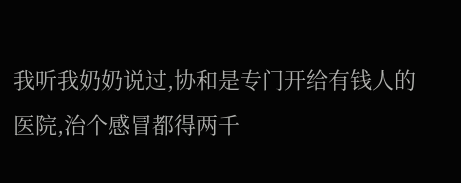我听我奶奶说过,协和是专门开给有钱人的医院,治个感冒都得两千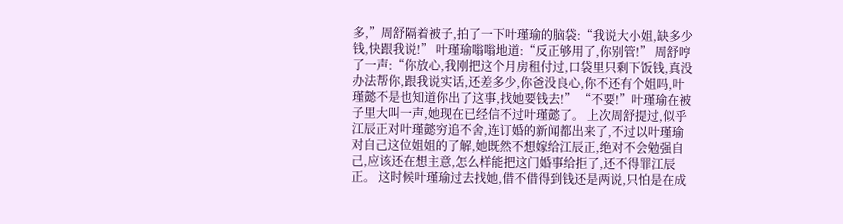多,”周舒隔着被子,拍了一下叶瑾瑜的脑袋:“我说大小姐,缺多少钱,快跟我说!” 叶瑾瑜嗡嗡地道:“反正够用了,你别管!” 周舒哼了一声:“你放心,我刚把这个月房租付过,口袋里只剩下饭钱,真没办法帮你,跟我说实话,还差多少,你爸没良心,你不还有个姐吗,叶瑾懿不是也知道你出了这事,找她要钱去!” “不要!”叶瑾瑜在被子里大叫一声,她现在已经信不过叶瑾懿了。 上次周舒提过,似乎江辰正对叶瑾懿穷追不舍,连订婚的新闻都出来了,不过以叶瑾瑜对自己这位姐姐的了解,她既然不想嫁给江辰正,绝对不会勉强自己,应该还在想主意,怎么样能把这门婚事给拒了,还不得罪江辰正。 这时候叶瑾瑜过去找她,借不借得到钱还是两说,只怕是在成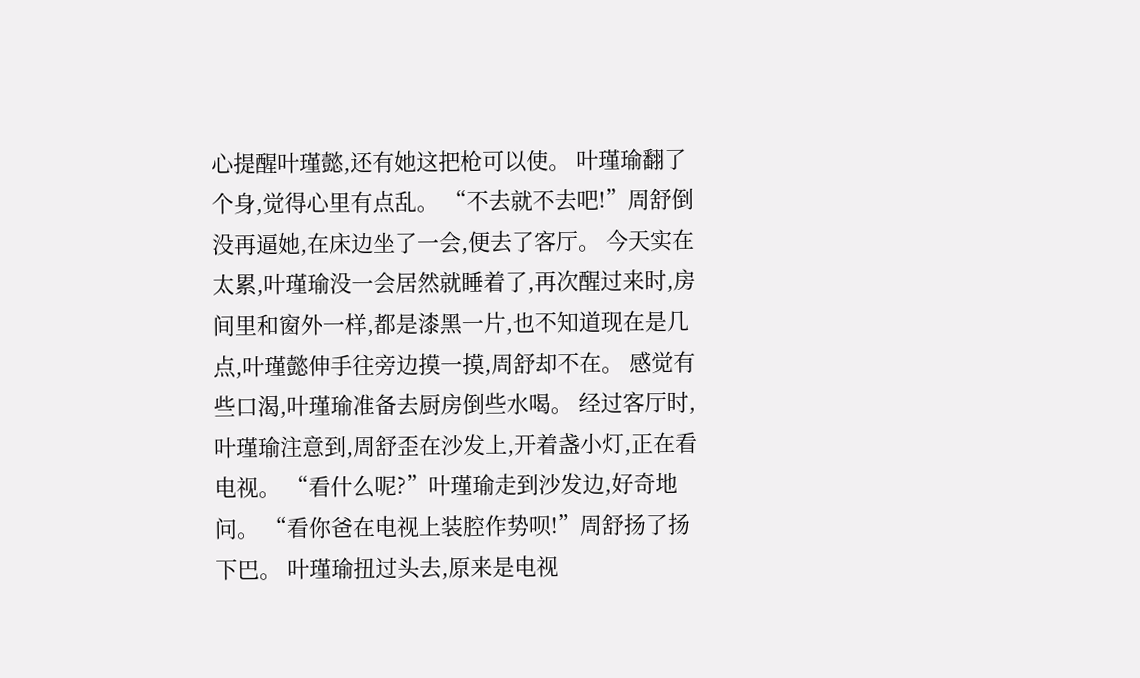心提醒叶瑾懿,还有她这把枪可以使。 叶瑾瑜翻了个身,觉得心里有点乱。 “不去就不去吧!”周舒倒没再逼她,在床边坐了一会,便去了客厅。 今天实在太累,叶瑾瑜没一会居然就睡着了,再次醒过来时,房间里和窗外一样,都是漆黑一片,也不知道现在是几点,叶瑾懿伸手往旁边摸一摸,周舒却不在。 感觉有些口渴,叶瑾瑜准备去厨房倒些水喝。 经过客厅时,叶瑾瑜注意到,周舒歪在沙发上,开着盏小灯,正在看电视。 “看什么呢?”叶瑾瑜走到沙发边,好奇地问。 “看你爸在电视上装腔作势呗!”周舒扬了扬下巴。 叶瑾瑜扭过头去,原来是电视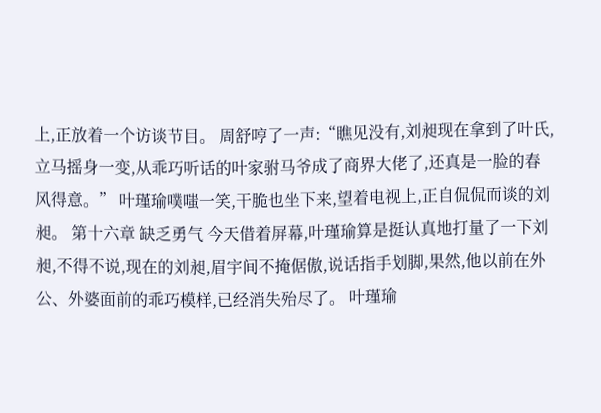上,正放着一个访谈节目。 周舒哼了一声:“瞧见没有,刘昶现在拿到了叶氏,立马摇身一变,从乖巧听话的叶家驸马爷成了商界大佬了,还真是一脸的春风得意。” 叶瑾瑜噗嗤一笑,干脆也坐下来,望着电视上,正自侃侃而谈的刘昶。 第十六章 缺乏勇气 今天借着屏幕,叶瑾瑜算是挺认真地打量了一下刘昶,不得不说,现在的刘昶,眉宇间不掩倨傲,说话指手划脚,果然,他以前在外公、外婆面前的乖巧模样,已经消失殆尽了。 叶瑾瑜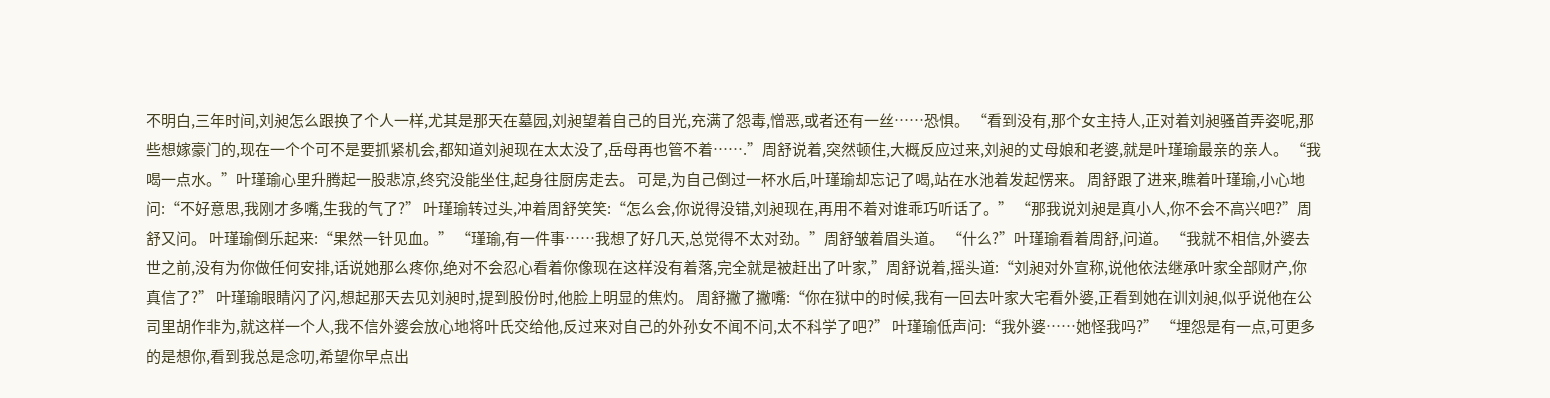不明白,三年时间,刘昶怎么跟换了个人一样,尤其是那天在墓园,刘昶望着自己的目光,充满了怨毒,憎恶,或者还有一丝……恐惧。 “看到没有,那个女主持人,正对着刘昶骚首弄姿呢,那些想嫁豪门的,现在一个个可不是要抓紧机会,都知道刘昶现在太太没了,岳母再也管不着…….”周舒说着,突然顿住,大概反应过来,刘昶的丈母娘和老婆,就是叶瑾瑜最亲的亲人。 “我喝一点水。”叶瑾瑜心里升腾起一股悲凉,终究没能坐住,起身往厨房走去。 可是,为自己倒过一杯水后,叶瑾瑜却忘记了喝,站在水池着发起愣来。 周舒跟了进来,瞧着叶瑾瑜,小心地问:“不好意思,我刚才多嘴,生我的气了?” 叶瑾瑜转过头,冲着周舒笑笑:“怎么会,你说得没错,刘昶现在,再用不着对谁乖巧听话了。” “那我说刘昶是真小人,你不会不高兴吧?”周舒又问。 叶瑾瑜倒乐起来:“果然一针见血。” “瑾瑜,有一件事……我想了好几天,总觉得不太对劲。”周舒皱着眉头道。 “什么?”叶瑾瑜看着周舒,问道。 “我就不相信,外婆去世之前,没有为你做任何安排,话说她那么疼你,绝对不会忍心看着你像现在这样没有着落,完全就是被赶出了叶家,”周舒说着,摇头道:“刘昶对外宣称,说他依法继承叶家全部财产,你真信了?” 叶瑾瑜眼睛闪了闪,想起那天去见刘昶时,提到股份时,他脸上明显的焦灼。 周舒撇了撇嘴:“你在狱中的时候,我有一回去叶家大宅看外婆,正看到她在训刘昶,似乎说他在公司里胡作非为,就这样一个人,我不信外婆会放心地将叶氏交给他,反过来对自己的外孙女不闻不问,太不科学了吧?” 叶瑾瑜低声问:“我外婆……她怪我吗?” “埋怨是有一点,可更多的是想你,看到我总是念叨,希望你早点出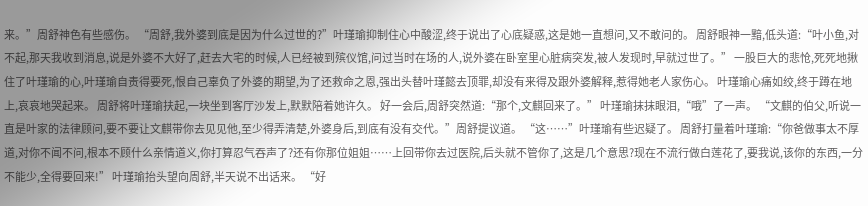来。”周舒神色有些感伤。 “周舒,我外婆到底是因为什么过世的?”叶瑾瑜抑制住心中酸涩,终于说出了心底疑惑,这是她一直想问,又不敢问的。 周舒眼神一黯,低头道:“叶小鱼,对不起,那天我收到消息,说是外婆不大好了,赶去大宅的时候,人已经被到殡仪馆,问过当时在场的人,说外婆在卧室里心脏病突发,被人发现时,早就过世了。” 一股巨大的悲怆,死死地揪住了叶瑾瑜的心,叶瑾瑜自责得要死,恨自己辜负了外婆的期望,为了还救命之恩,强出头替叶瑾懿去顶罪,却没有来得及跟外婆解释,惹得她老人家伤心。 叶瑾瑜心痛如绞,终于蹲在地上,哀哀地哭起来。 周舒将叶瑾瑜扶起,一块坐到客厅沙发上,默默陪着她许久。 好一会后,周舒突然道:“那个,文麒回来了。” 叶瑾瑜抹抹眼泪,“哦”了一声。 “文麒的伯父,听说一直是叶家的法律顾问,要不要让文麒带你去见见他,至少得弄清楚,外婆身后,到底有没有交代。”周舒提议道。 “这……”叶瑾瑜有些迟疑了。 周舒打量着叶瑾瑜:“你爸做事太不厚道,对你不闻不问,根本不顾什么亲情道义,你打算忍气吞声了?还有你那位姐姐……上回带你去过医院,后头就不管你了,这是几个意思?现在不流行做白莲花了,要我说,该你的东西,一分不能少,全得要回来!” 叶瑾瑜抬头望向周舒,半天说不出话来。 “好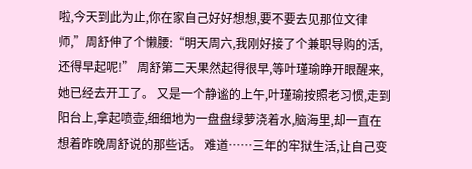啦,今天到此为止,你在家自己好好想想,要不要去见那位文律师,”周舒伸了个懒腰:“明天周六,我刚好接了个兼职导购的活,还得早起呢!” 周舒第二天果然起得很早,等叶瑾瑜睁开眼醒来,她已经去开工了。 又是一个静谧的上午,叶瑾瑜按照老习惯,走到阳台上,拿起喷壶,细细地为一盘盘绿萝浇着水,脑海里,却一直在想着昨晚周舒说的那些话。 难道……三年的牢狱生活,让自己变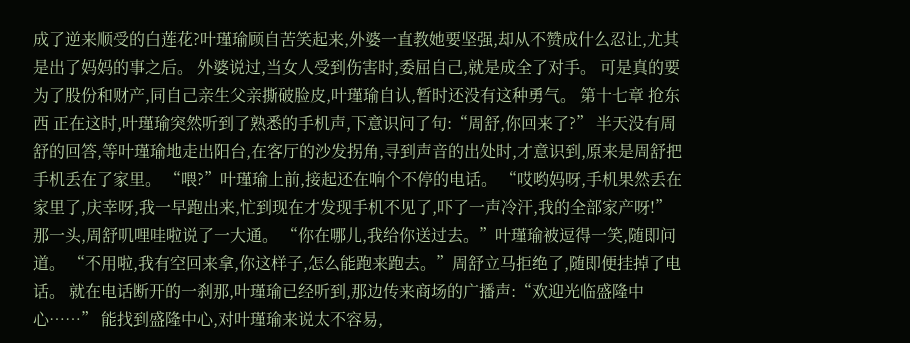成了逆来顺受的白莲花?叶瑾瑜顾自苦笑起来,外婆一直教她要坚强,却从不赞成什么忍让,尤其是出了妈妈的事之后。 外婆说过,当女人受到伤害时,委屈自己,就是成全了对手。 可是真的要为了股份和财产,同自己亲生父亲撕破脸皮,叶瑾瑜自认,暂时还没有这种勇气。 第十七章 抢东西 正在这时,叶瑾瑜突然听到了熟悉的手机声,下意识问了句:“周舒,你回来了?” 半天没有周舒的回答,等叶瑾瑜地走出阳台,在客厅的沙发拐角,寻到声音的出处时,才意识到,原来是周舒把手机丢在了家里。 “喂?”叶瑾瑜上前,接起还在响个不停的电话。 “哎哟妈呀,手机果然丢在家里了,庆幸呀,我一早跑出来,忙到现在才发现手机不见了,吓了一声冷汗,我的全部家产呀!”那一头,周舒叽哩哇啦说了一大通。 “你在哪儿,我给你送过去。”叶瑾瑜被逗得一笑,随即问道。 “不用啦,我有空回来拿,你这样子,怎么能跑来跑去。”周舒立马拒绝了,随即便挂掉了电话。 就在电话断开的一刹那,叶瑾瑜已经听到,那边传来商场的广播声:“欢迎光临盛隆中心……” 能找到盛隆中心,对叶瑾瑜来说太不容易,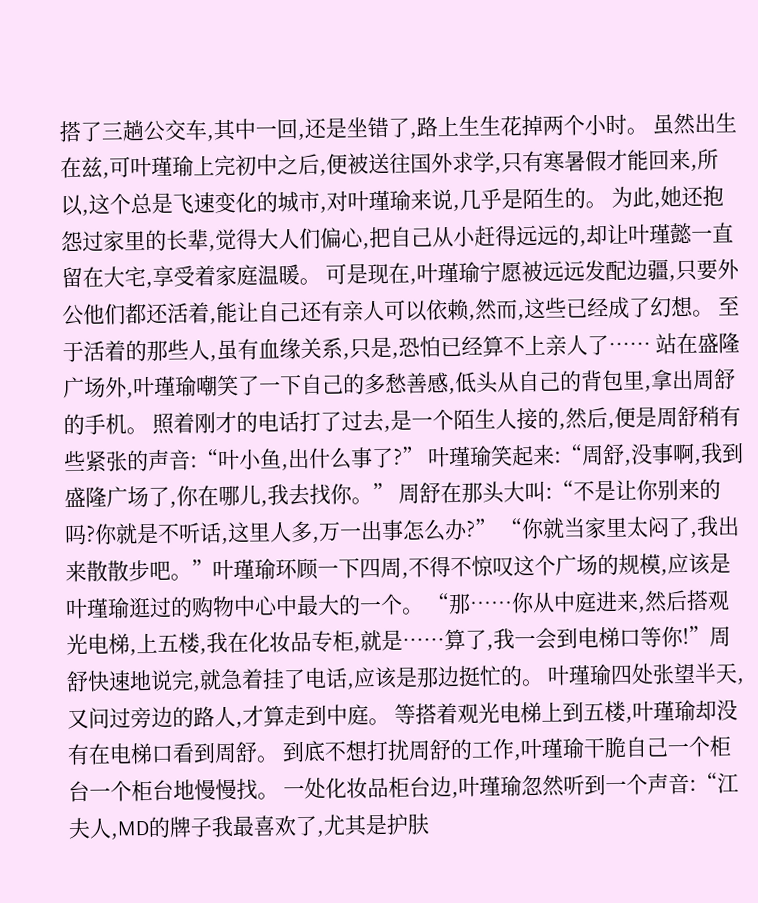搭了三趟公交车,其中一回,还是坐错了,路上生生花掉两个小时。 虽然出生在兹,可叶瑾瑜上完初中之后,便被送往国外求学,只有寒暑假才能回来,所以,这个总是飞速变化的城市,对叶瑾瑜来说,几乎是陌生的。 为此,她还抱怨过家里的长辈,觉得大人们偏心,把自己从小赶得远远的,却让叶瑾懿一直留在大宅,享受着家庭温暖。 可是现在,叶瑾瑜宁愿被远远发配边疆,只要外公他们都还活着,能让自己还有亲人可以依赖,然而,这些已经成了幻想。 至于活着的那些人,虽有血缘关系,只是,恐怕已经算不上亲人了…… 站在盛隆广场外,叶瑾瑜嘲笑了一下自己的多愁善感,低头从自己的背包里,拿出周舒的手机。 照着刚才的电话打了过去,是一个陌生人接的,然后,便是周舒稍有些紧张的声音:“叶小鱼,出什么事了?” 叶瑾瑜笑起来:“周舒,没事啊,我到盛隆广场了,你在哪儿,我去找你。” 周舒在那头大叫:“不是让你别来的吗?你就是不听话,这里人多,万一出事怎么办?” “你就当家里太闷了,我出来散散步吧。”叶瑾瑜环顾一下四周,不得不惊叹这个广场的规模,应该是叶瑾瑜逛过的购物中心中最大的一个。 “那……你从中庭进来,然后搭观光电梯,上五楼,我在化妆品专柜,就是……算了,我一会到电梯口等你!”周舒快速地说完,就急着挂了电话,应该是那边挺忙的。 叶瑾瑜四处张望半天,又问过旁边的路人,才算走到中庭。 等搭着观光电梯上到五楼,叶瑾瑜却没有在电梯口看到周舒。 到底不想打扰周舒的工作,叶瑾瑜干脆自己一个柜台一个柜台地慢慢找。 一处化妆品柜台边,叶瑾瑜忽然听到一个声音:“江夫人,MD的牌子我最喜欢了,尤其是护肤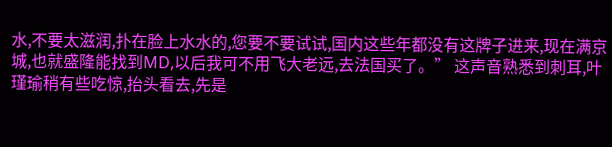水,不要太滋润,扑在脸上水水的,您要不要试试,国内这些年都没有这牌子进来,现在满京城,也就盛隆能找到MD,以后我可不用飞大老远,去法国买了。” 这声音熟悉到刺耳,叶瑾瑜稍有些吃惊,抬头看去,先是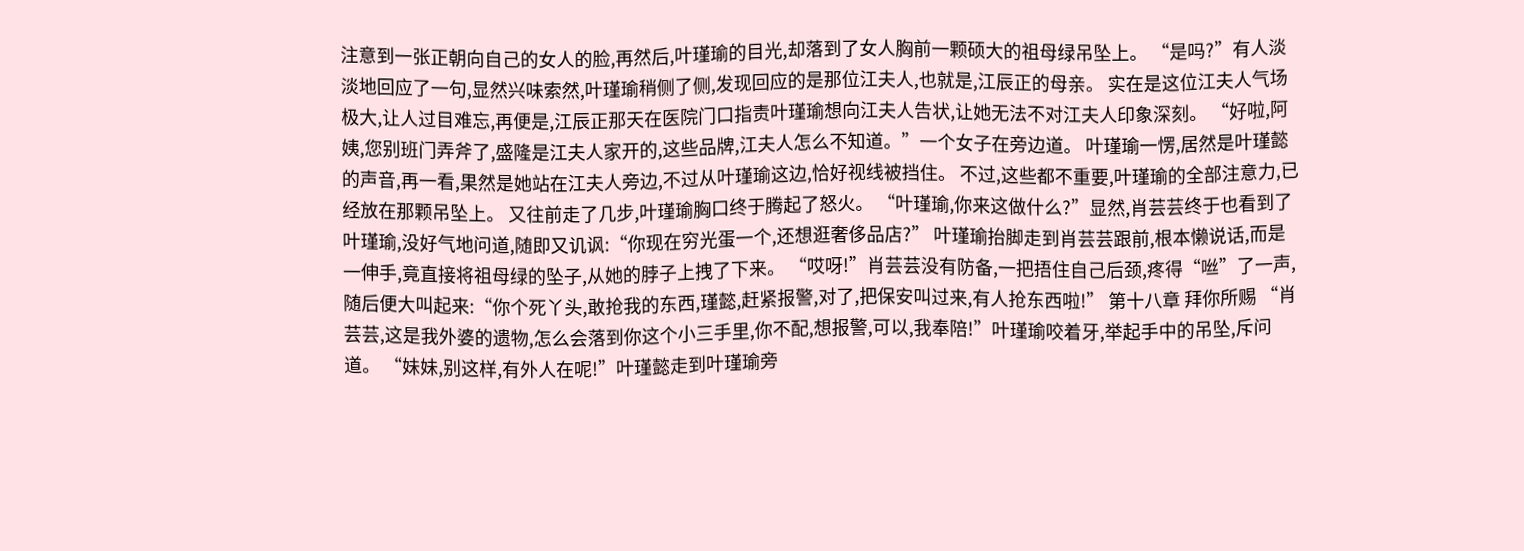注意到一张正朝向自己的女人的脸,再然后,叶瑾瑜的目光,却落到了女人胸前一颗硕大的祖母绿吊坠上。 “是吗?”有人淡淡地回应了一句,显然兴味索然,叶瑾瑜稍侧了侧,发现回应的是那位江夫人,也就是,江辰正的母亲。 实在是这位江夫人气场极大,让人过目难忘,再便是,江辰正那天在医院门口指责叶瑾瑜想向江夫人告状,让她无法不对江夫人印象深刻。 “好啦,阿姨,您别班门弄斧了,盛隆是江夫人家开的,这些品牌,江夫人怎么不知道。”一个女子在旁边道。 叶瑾瑜一愣,居然是叶瑾懿的声音,再一看,果然是她站在江夫人旁边,不过从叶瑾瑜这边,恰好视线被挡住。 不过,这些都不重要,叶瑾瑜的全部注意力,已经放在那颗吊坠上。 又往前走了几步,叶瑾瑜胸口终于腾起了怒火。 “叶瑾瑜,你来这做什么?”显然,肖芸芸终于也看到了叶瑾瑜,没好气地问道,随即又讥讽:“你现在穷光蛋一个,还想逛奢侈品店?” 叶瑾瑜抬脚走到肖芸芸跟前,根本懒说话,而是一伸手,竟直接将祖母绿的坠子,从她的脖子上拽了下来。 “哎呀!”肖芸芸没有防备,一把捂住自己后颈,疼得“咝”了一声,随后便大叫起来:“你个死丫头,敢抢我的东西,瑾懿,赶紧报警,对了,把保安叫过来,有人抢东西啦!” 第十八章 拜你所赐 “肖芸芸,这是我外婆的遗物,怎么会落到你这个小三手里,你不配,想报警,可以,我奉陪!”叶瑾瑜咬着牙,举起手中的吊坠,斥问道。 “妹妹,别这样,有外人在呢!”叶瑾懿走到叶瑾瑜旁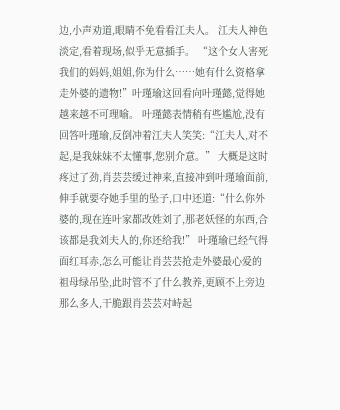边,小声劝道,眼睛不免看看江夫人。 江夫人神色淡定,看着现场,似乎无意插手。 “这个女人害死我们的妈妈,姐姐,你为什么……她有什么资格拿走外婆的遗物!”叶瑾瑜这回看向叶瑾懿,觉得她越来越不可理喻。 叶瑾懿表情稍有些尴尬,没有回答叶瑾瑜,反倒冲着江夫人笑笑:“江夫人,对不起,是我妹妹不太懂事,您别介意。” 大概是这时疼过了劲,肖芸芸缓过神来,直接冲到叶瑾瑜面前,伸手就要夺她手里的坠子,口中还道:“什么你外婆的,现在连叶家都改姓刘了,那老妖怪的东西,合该都是我刘夫人的,你还给我!” 叶瑾瑜已经气得面红耳赤,怎么可能让肖芸芸抢走外婆最心爱的祖母绿吊坠,此时管不了什么教养,更顾不上旁边那么多人,干脆跟肖芸芸对峙起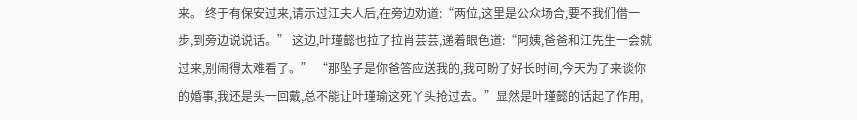来。 终于有保安过来,请示过江夫人后,在旁边劝道:“两位,这里是公众场合,要不我们借一步,到旁边说说话。” 这边,叶瑾懿也拉了拉肖芸芸,递着眼色道:“阿姨,爸爸和江先生一会就过来,别闹得太难看了。” “那坠子是你爸答应送我的,我可盼了好长时间,今天为了来谈你的婚事,我还是头一回戴,总不能让叶瑾瑜这死丫头抢过去。”显然是叶瑾懿的话起了作用,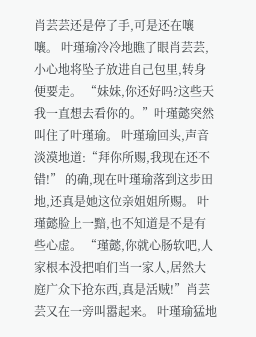肖芸芸还是停了手,可是还在嚷嚷。 叶瑾瑜冷冷地瞧了眼肖芸芸,小心地将坠子放进自己包里,转身便要走。 “妹妹,你还好吗?这些天我一直想去看你的。”叶瑾懿突然叫住了叶瑾瑜。 叶瑾瑜回头,声音淡漠地道:“拜你所赐,我现在还不错!” 的确,现在叶瑾瑜落到这步田地,还真是她这位亲姐姐所赐。 叶瑾懿脸上一黯,也不知道是不是有些心虚。 “瑾懿,你就心肠软吧,人家根本没把咱们当一家人,居然大庭广众下抢东西,真是活贼!”肖芸芸又在一旁叫嚣起来。 叶瑾瑜猛地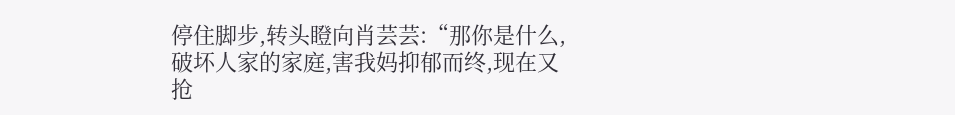停住脚步,转头瞪向肖芸芸:“那你是什么,破坏人家的家庭,害我妈抑郁而终,现在又抢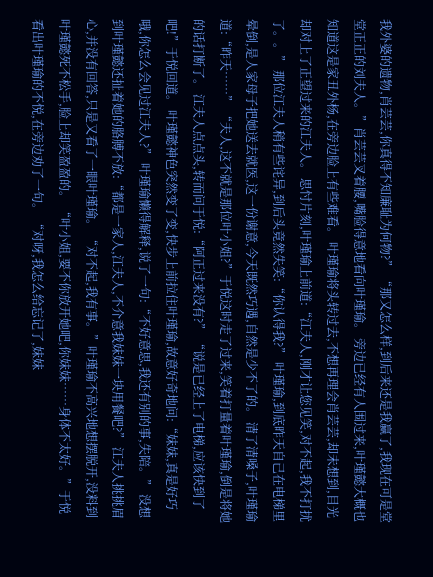我外婆的遗物,肖芸芸,你真得不知廉耻为何物?” “那又怎么样,到后来还是我赢了,我现在可是堂堂正正的刘夫人。”肖芸芸叉着腰,嘴脸得意地看向叶瑾瑜。 旁边已经有人围过来,叶瑾懿大概也知道这是家丑外杨,在旁边脸上有些难看。 叶瑾瑜将头转过去,不想再理会肖芸芸,却未想到,目光却对上了正望过来的江夫人。 思忖片刻,叶瑾瑜上前道:“江夫人,刚才让您见笑,对不起,我不打扰了。。” 那位江夫人稍有些诧异,到后头竟然失笑:“你认得我?” 叶瑾瑜,到底昨天自己在电梯里晕倒,是人家母子把她送去就医,这一份谢意,今天既然巧遇,自然是少不了的。 清了清嗓子,叶瑾瑜道:“昨天……” “夫人,这不就是那位叶小姐?”于悦这时走了过来,笑着打量着叶瑾瑜,倒是将她的话打断了。 江夫人点点头,转而问于悦:“阿正过来没有?” “说是已经上了电梯,应该快到了吧!”于悦回道。 叶瑾懿神色突然变了变,快步上前拉住叶瑾瑜,故意好奇地问:“妹妹,真是好巧哦,你怎么会见过江夫人?” 叶瑾瑜懒得解释,说了一句:“不好意思,我还有别的事,失陪。” 没想到叶瑾懿还扯着她的胳膊不放:“都是一家人,江夫人,不介意我妹妹一块用餐吧?” 江夫人挑挑眉心,并没有回答,只是又看了一眼叶瑾瑜。 “对不起,我有事。”叶瑾瑜不高兴地想摆脱开,没料到叶瑾懿死不松手,脸上却笑盈盈的。 “叶小姐,要不你放开她吧,你妹妹……身体不太好。”于悦看出叶瑾瑜的不悦,在旁边劝了一句。 “对呀,我怎么给忘记了,妹妹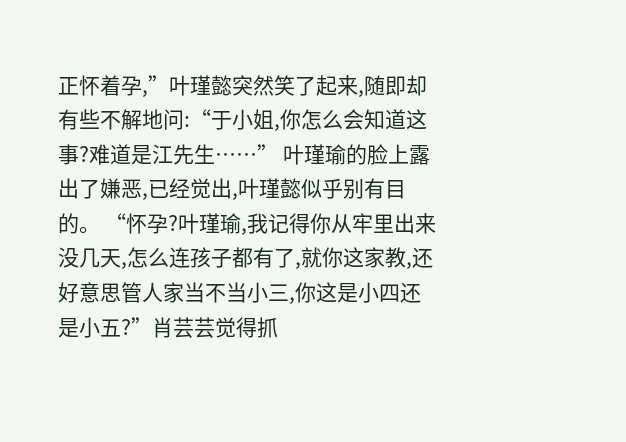正怀着孕,”叶瑾懿突然笑了起来,随即却有些不解地问:“于小姐,你怎么会知道这事?难道是江先生……” 叶瑾瑜的脸上露出了嫌恶,已经觉出,叶瑾懿似乎别有目的。 “怀孕?叶瑾瑜,我记得你从牢里出来没几天,怎么连孩子都有了,就你这家教,还好意思管人家当不当小三,你这是小四还是小五?”肖芸芸觉得抓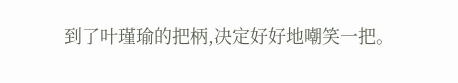到了叶瑾瑜的把柄,决定好好地嘲笑一把。